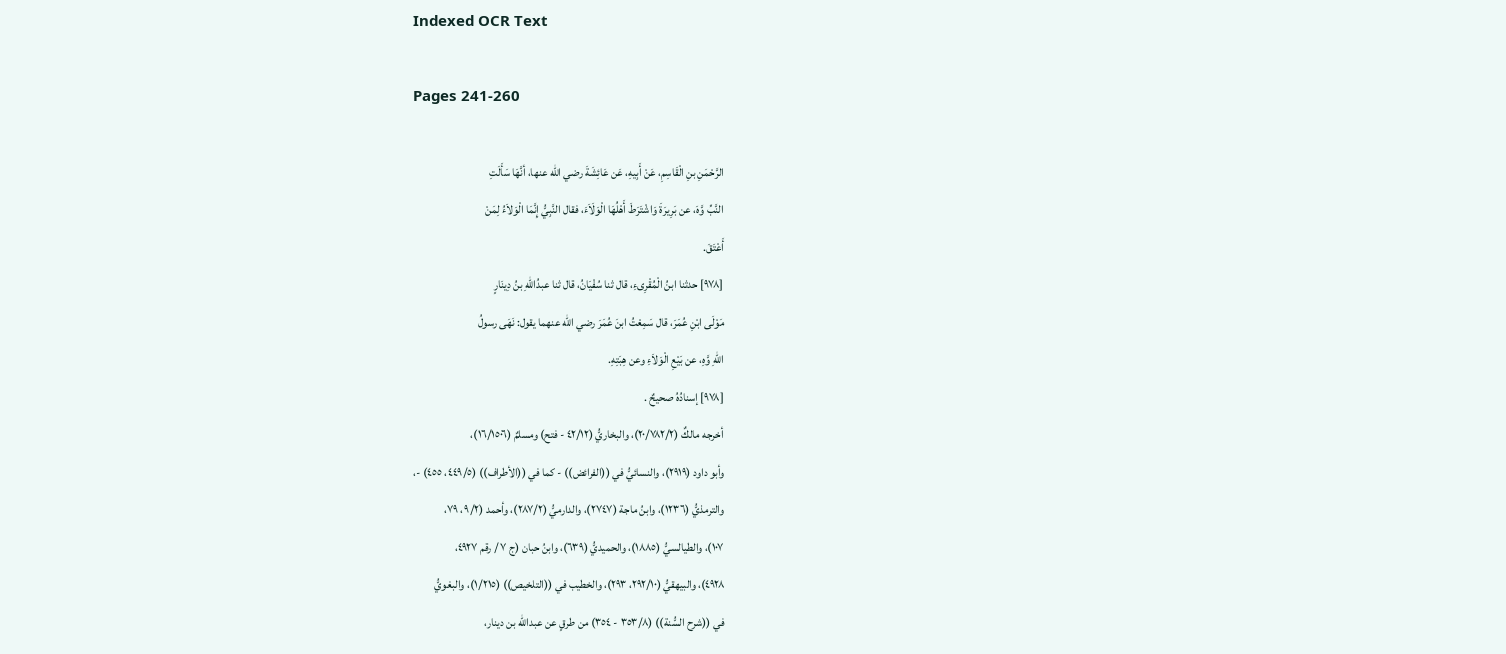Indexed OCR Text

Pages 241-260

الرَّحْمَنِ بنِ الْقَاسِمِ، عَنْ أَبِيهِ، عَن عَائِشَةَ رضي الله عنها، أنَّهَا سَأَلَتِ
النَّبِّ وَّهَ، عن بَرِيرَةَ وَاشْتَرَطَ أَهْلُهَا الْوَلَاَءَ، فقال النَّبِيُّ إِنَّمَا الْوَلاَءُ لِمَنْ
أَعْتَقَ.
[٩٧٨] حدثنا ابنُ الْمُقْرِىءِ، قال ثنا سُفْيَانُ، قال ثنا عبدُاللهِ بنُ دِینَارٍ
مَوْلَى ابْنِ عُمَرَ، قال سَمِعْتُ ابنَ عُمَرَ رضي الله عنهما يقول: نَهَى رسولُ
اللهِ وَّهِ، عن بَيْعِ الْوَلاَءِ وعن هِبَتِهِ.
[٩٧٨] إسنادُهُ صحيحٌ .
أخرجه مالكٌ (٢٠/٧٨٢/٢)، والبخاريُّ (٤٢/١٢ - فتح) ومسلمٌ (١٦/١٥٠٦)،
وأبو داود (٢٩١٩)، والنسائيُّ في ((الفرائض)) - كما في ((الأطراف)) (٤٤٩/٥، ٤٥٥) -،
والترمذيُّ (١٢٣٦)، وابنُ ماجة (٢٧٤٧)، والدارميُّ (٢٨٧/٢)، وأحمد (٩/٢، ٧٩،
١٠٧)، والطيالسيُّ (١٨٨٥)، والحميديُّ (٦٣٩)، وابنُ حبان (ج ٧ / رقم ٤٩٢٧،
٤٩٢٨)، والبيهقيُّ (٢٩٢/١٠، ٢٩٣)، والخطيب في ((التلخيص)) (١/٢١٥)، والبغويُّ
في ((شرح السُّنة)) (٣٥٣/٨ - ٣٥٤) من طرقٍ عن عبدالله بن دينار،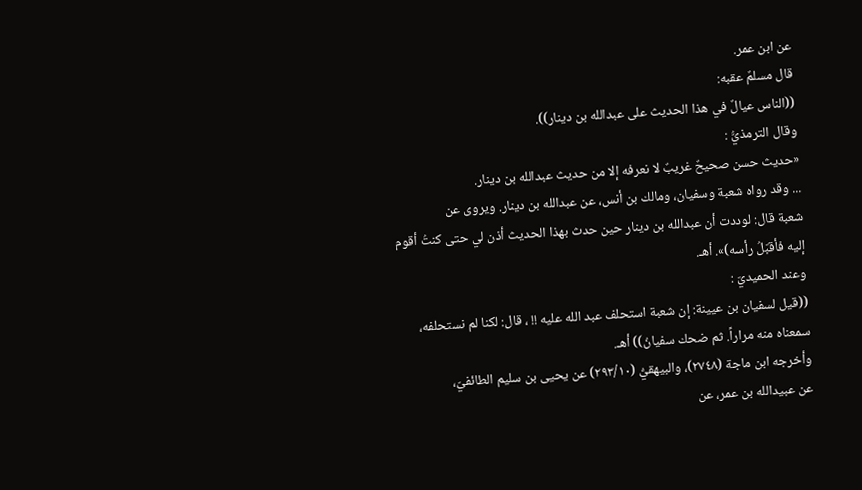عن ابن عمر.
قال مسلمٌ عقبه:
((الناس عيالٌ في هذا الحديث على عبدالله بن دينار)).
وقال الترمذيُّ :
«حديث حسن صحيحٌ غريبٌ لا نعرفه إلا من حديث عبدالله بن دينار.
... وقد رواه شعبة وسفيان، ومالك بن أنس، عن عبدالله بن دينار. ويروى عن
شعبة قال: لوددت أن عبدالله بن دينار حين حدث بهذا الحديث أذن لي حتى كنتُ أقوم
إليه فأقبّلُ رأسه)». أهـ.
وعند الحميديّ :
((قيل لسفيان بن عيينة: إن شعبة استحلف عبد الله عليه !! ، قال: لكنا لم نستحلفه،
سمعناه منه مراراً. ثم ضحك سفيانُ)) أهـ.
وأخرجه ابن ماجة (٢٧٤٨)، والبيهقيُّ (٢٩٣/١٠) عن يحيى بن سليم الطائفيّ،
عن عبيدالله بن عمر، عن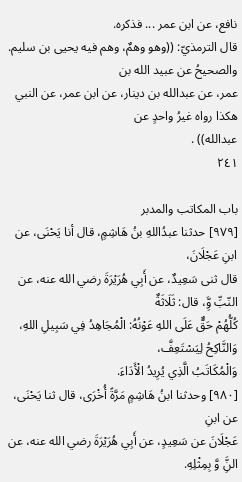نافع، عن ابن عمر ... فذكره.
قال الترمذيّ: ((وهو وهمٌ، وهم فيه يحيى بن سليم. والصحيحُ عن عبيد الله بن
عمر، عن عبدالله بن دينار، عن ابن عمر، عن النبي هكذا رواه غيرُ واحدٍ عن
عبدالله)) .
٢٤١

باب المکاتب والمدبر
[٩٧٩] حدثنا عبدُاللهِ بنُ هَاشِمٍ، قال أنا يَحْنَى، عن ابنِ عَجْلَانَ،
قال ثنى سَعِيدٌ، عن أَبِي هُرَيْرَةَ رضي الله عنه، عن النّبِّ وَِّ، قال: ثَلَاثَةٌ
كُلُّهُمْ حَقٌّ عَلَى اللهِ عَوْنُهُ: الْمُجَاهِدُ فِي سَبِيلِ اللهِ، وَالنَّاكِحُ لِيَسْتَعِفَّ،
وَالْمُكَاتَبُ الَّذِي يُرِيدُ الْأَدَاءَ.
[٩٨٠] وحدثنا ابنُ هَاشِمٍ مَرَّةً أُخْرَى، قال ثنا يَحْنَى، عن ابنِ
عَجْلَانَ عن سَعِيدٍ، عن أَبِي هُرَيْرَةَ رضي الله عنه، عن النَِّ وَّ بِمِثْلِهِ.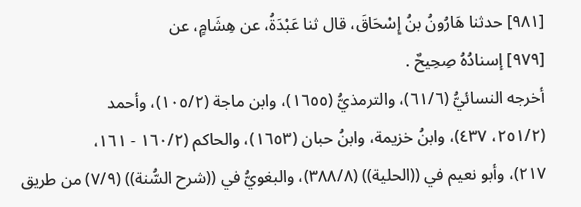[٩٨١] حدثنا هَارُونُ بنُ إِسْحَاقَ، قال ثنا عَبْدَةُ، عن هِشَامٍ، عن
[٩٧٩] إسنادُهُ صِحِيحٌ .
أخرجه النسائيُّ (٦١/٦)، والترمذيُّ (١٦٥٥)، وابن ماجة (١٠٥/٢)، وأحمد
(٢٥١/٢، ٤٣٧)، وابنُ خزيمة، وابنُ حبان (١٦٥٣)، والحاكم (١٦٠/٢ - ١٦١،
٢١٧)، وأبو نعيم في ((الحلية)) (٣٨٨/٨)، والبغويُّ في ((شرح السُّنة)) (٧/٩) من طريق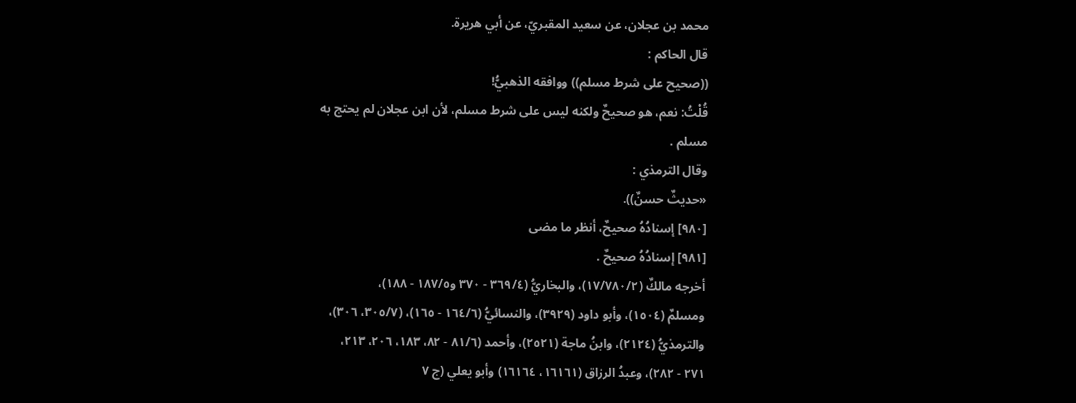محمد بن عجلان، عن سعيد المقبريّ، عن أبي هريرة.
قال الحاكم :
((صحيح على شرط مسلم)) ووافقه الذهبيُّ!
قُلْتُ: نعم، هو صحيحٌ ولكنه ليس على شرط مسلم، لأن ابن عجلان لم يحتج به
مسلم .
وقال الترمذي :
«حديثٌ حسنٌ)).
[٩٨٠] إسنادُهُ صحيحٌ، أنظر ما مضى
[٩٨١] إسنادُهُ صحيحٌ .
أخرجه مالكٌ (١٧/٧٨٠/٢)، والبخاريُّ (٣٦٩/٤ - ٣٧٠ و١٨٧/٥ - ١٨٨)،
ومسلمٌ (١٥٠٤)، وأبو داود (٣٩٢٩)، والنسائيُّ (١٦٤/٦ - ١٦٥)، (٣٠٥/٧، ٣٠٦)،
والترمذيُّ (٢١٢٤)، وابنُ ماجة (٢٥٢١)، وأحمد (٨١/٦ - ٨٢، ١٨٣، ٢٠٦، ٢١٣،
٢٧١ - ٢٨٢)، وعبدُ الرزاق (١٦١٦١، ١٦١٦٤) وأبو يعلي (ج ٧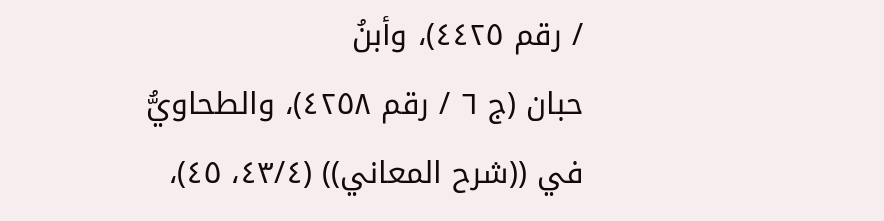/ رقم ٤٤٢٥)، وأبنُ
حبان (ج ٦ / رقم ٤٢٥٨)، والطحاويُّ في ((شرح المعاني)) (٤٣/٤، ٤٥)،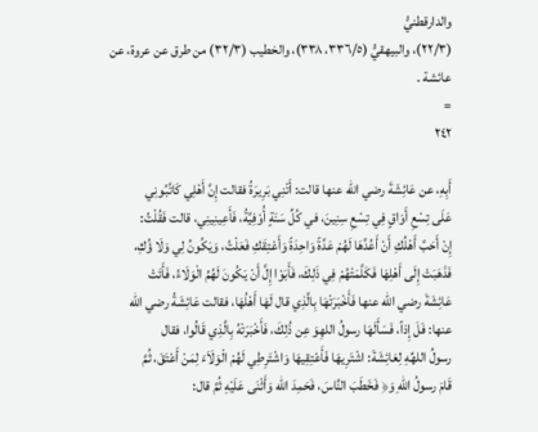والدارقطنيُّ
(٢٢/٣)، والبيهقيُّ (٣٣٦/٥، ٣٣٨)، والخطيب (٣٢/٣) من طرق عن عروة، عن
عائشة .
=
٢٤٢

أَبِهِ، عن عَائِشَةَ رضي الله عنها قالت: أَتْنِي بَرِيرَةُ فقالت إِنَّ أَهْلِي كَاتَّبُونِي
عَلَى تِسْعِ أَوَاقٍ فِي تِسْعِ سِنِينَ، في كُلِّ سَنَةٍ أُوْفِيَّةُ، فَأَعِينِينِي، قالت فَقُلْتُ:
إِنْ أَحَبَّ أَهْلُكِ أَنْ أَعُدَّهَا لَهُمْ عَدَّةً وَاحِدَةً وَأَعْتِقَكِ فَعَلْتُ، وَيَكُونُ لِي وَلَا ؤُكِ،
فَذَهَبَتْ إِلَى أَهْلِهَا فَكَلَّمَتْهُمْ فِي ذَلِكَ، فَأَبَوْا إِلَّ أَنْ يَكُونَ لَهُمُ الْوَلَاءُ، فَأَتَتْ
عَائِشَةَ رضي الله عنها فَأَخْبَرَتْهَا بِالَّذِي قال لَهَا أَهْلُهَا، فقالت عَائِشَةُ رضي الله
عنها: فَلَ إِذاً، فَسَأَلَهَا رسولُ اللهِوَ عِن ذُلِكَ، فَأَخْبَرَتْهُ بِالَّذِي قَالُوا، فقال
رسولُ اللهِّهِ لِعَائِشَةَ: اشْتَرِيهَا فَأَعْتِقِيهَا وَاشْتَرِطِي لَهُمْ الْوَلَاَءَ لِمَنْ أَعْتَقَ، ثُمَّ
قَامَ رسولُ اللهِ وَ﴿ فَخَطَبَ النَّاسَ، فَحَمِدَ اللّه وَأَثْنَى عَلَيْهِ ثُمَّ قال: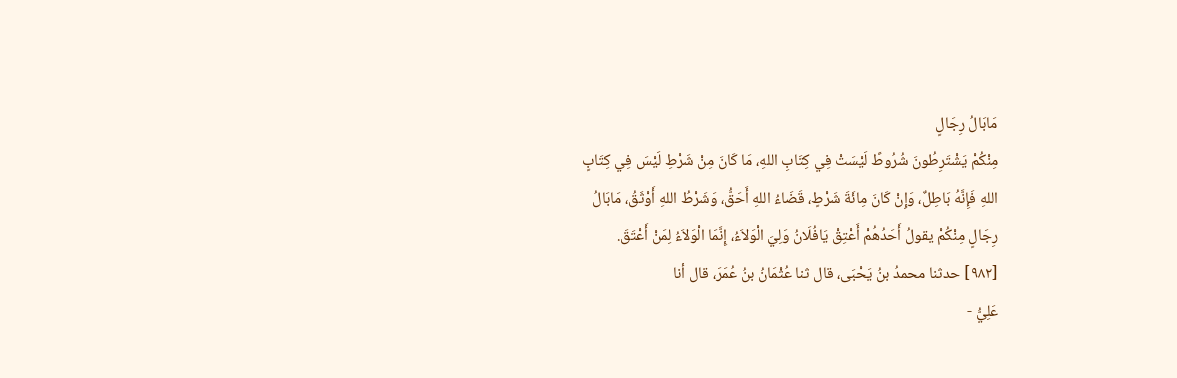مَابَالُ رِجَالٍ
مِنْكُمْ يَشْتَرِطُونَ شُرُوطً لَيْسَتْ فِي كِتَابِ اللهِ، مَا كَانَ مِنْ شَرْطِ لَيْسَ فِي كِتَابٍ
اللهِ فَإِنَّهُ بَاطِلٌ، وَإِنْ كَانَ مِائَةَ شَرْطٍ، قَضَاءُ اللهِ أَحَقُّ، وَشَرْطُ اللهِ أَوْثَقُ، مَابَالُ
رِجَالٍ مِنْكُمْ يقولُ أَحَدُهُمْ أَعْتِقْ يَافُلَانُ وَلِيَ الْوَلاَءُ، إِنَّمَا الْوَلاَءُ لِمَنْ أَعْتَقَ.
[٩٨٢] حدثنا محمدُ بنُ يَحْبَى، قال ثنا عُثْمَانُ بنُ عُمَرَ، قال أنا
عَلِيُّ -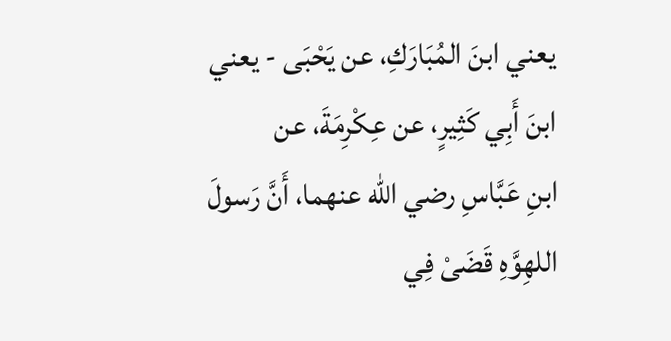يعني ابنَ المُبَارَكِ، عن يَحْبَى - يعني ابنَ أَبِي كَثِيرٍ، عن عِكْرِمَةَ، عن
ابنِ عَبَّاسِ رضي الله عنهما، أَنَّ رَسولَ اللهِوَّهِ قَضَىْ فِي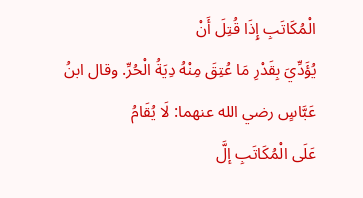الْمُكَاتَبِ إِذَا قُتِلَ أَنْ
يُؤَدِّيَ بِقَدْرِ مَا عُتِقَ مِنْهُ دِيَةُ الْحُرِّ. وقال ابنُ عَبَّاسٍ رضي الله عنهما: لَا يُقَامُ
عَلَى الْمُكَاتَبِ إلَّ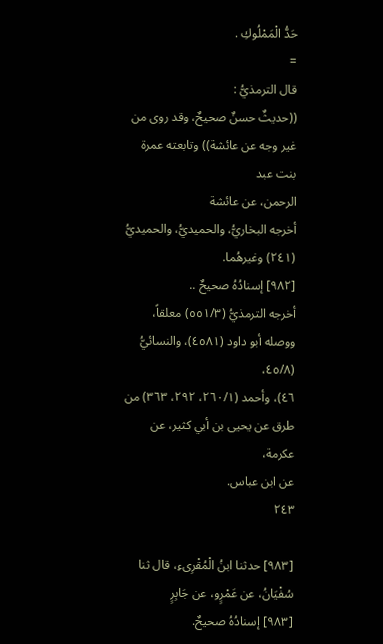حَدُّ الْمَمْلُوكِ .
=
قال الترمذيُّ :
((حديثٌ حسنٌ صحيحٌ، وقد روى من غير وجه عن عائشة)) وتابعته عمرة بنت عبد
الرحمن، عن عائشة
أخرجه البخاريُّ، والحميديُّ، والحميديُّ (٢٤١) وغيرهُما.
[٩٨٢] إسنادُهُ صحيحٌ ..
أخرجه الترمذيُّ (٥٥١/٣) معلقاً، ووصله أبو داود (٤٥٨١)، والنسائيُّ (٤٥/٨،
٤٦)، وأحمد (٢٦٠/١، ٢٩٢، ٣٦٣) من طرق عن يحيى بن أبي كثير، عن عكرمة،
عن ابن عباس.
٢٤٣

[٩٨٣] حدثنا ابنُ الْمُقْرِىءِ، قال ثنا سُفْيَانُ، عن عَمْرٍو، عن جَابِرٍ
[٩٨٣] إسنادُهُ صحيحٌ.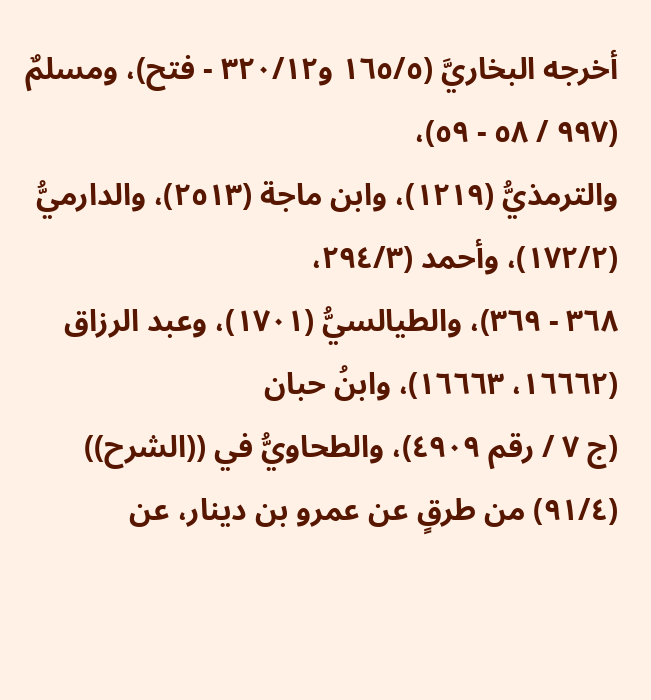أخرجه البخاريَّ (١٦٥/٥ و٣٢٠/١٢ - فتح)، ومسلمٌ (٩٩٧ / ٥٨ - ٥٩)،
والترمذيُّ (١٢١٩)، وابن ماجة (٢٥١٣)، والدارميُّ (١٧٢/٢)، وأحمد (٢٩٤/٣،
٣٦٨ - ٣٦٩)، والطيالسيُّ (١٧٠١)، وعبد الرزاق (١٦٦٦٢، ١٦٦٦٣)، وابنُ حبان
(ج ٧ / رقم ٤٩٠٩)، والطحاويُّ في ((الشرح)) (٩١/٤) من طرقٍ عن عمرو بن دينار، عن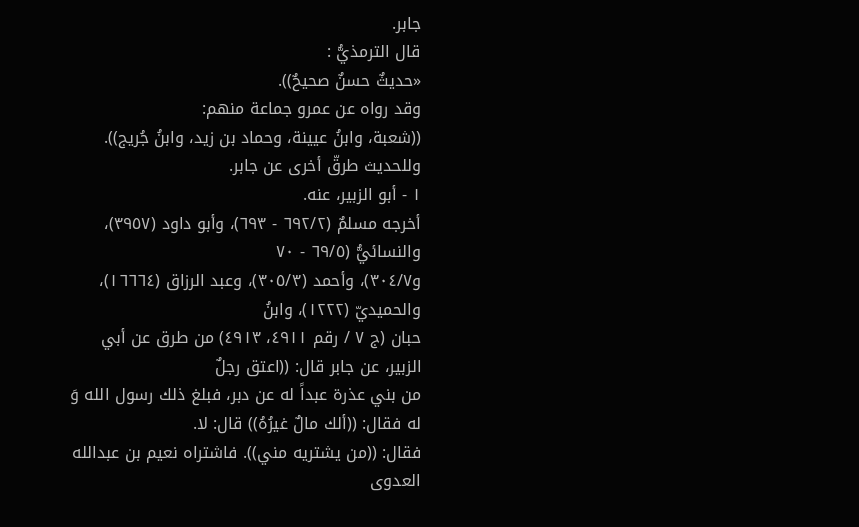جابر.
قال الترمذيُّ :
«حدیثٌ حسنٌ صحيحٌ)).
وقد رواه عن عمرو جماعة منهم:
((شعبة، وابنُ عيينة، وحماد بن زيد، وابنُ جُریج)).
وللحديث طرقّ أخری عن جابر.
١ - أبو الزبير، عنه.
أخرجه مسلمٌ (٦٩٢/٢ - ٦٩٣)، وأبو داود (٣٩٥٧)، والنسائيُّ (٦٩/٥ - ٧٠
و٣٠٤/٧)، وأحمد (٣٠٥/٣)، وعبد الرزاق (١٦٦٦٤)، والحميديّ (١٢٢٢)، وابنُ
حبان (ج ٧ / رقم ٤٩١١، ٤٩١٣) من طرق عن أبي الزبير، عن جابر قال: ((اعتق رجلٌ
من بني عذرة عبداً له عن دبر، فبلغ ذلك رسول الله وَ له فقال: ((ألك مالٌ غيرُهُ)) قال: لا.
فقال: ((من يشتريه مني)). فاشتراه نعيم بن عبدالله العدوى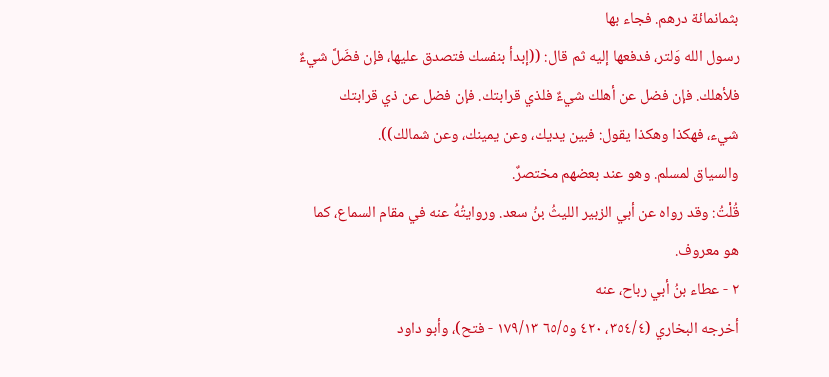بثمانمائة درهم. فجاء بها
رسول الله وَلتر، فدفعها إليه ثم قال: ((إبدأ بنفسك فتصدق عليها، فإن فضَلَّ شيءٌ
فلأهلك. فإن فضل عن أهلك شيءٌ فلذي قرابتك. فإن فضل عن ذي قرابتك
شيء، فهكذا وهكذا يقول: فبين يديك، وعن يمينك، وعن شمالك)).
والسياق لمسلم. وهو عند بعضهم مختصرٌ.
قُلْتُ: وقد رواه عن أبي الزبير الليثُ بنُ سعد. وروايتُهُ عنه في مقام السماع، كما
هو معروف.
٢ - عطاء بنُ أبي رباح، عنه
أخرجه البخاري (٣٥٤/٤، ٤٢٠ و٦٥/٥ ١٧٩/١٣ - فتح)، وأبو داود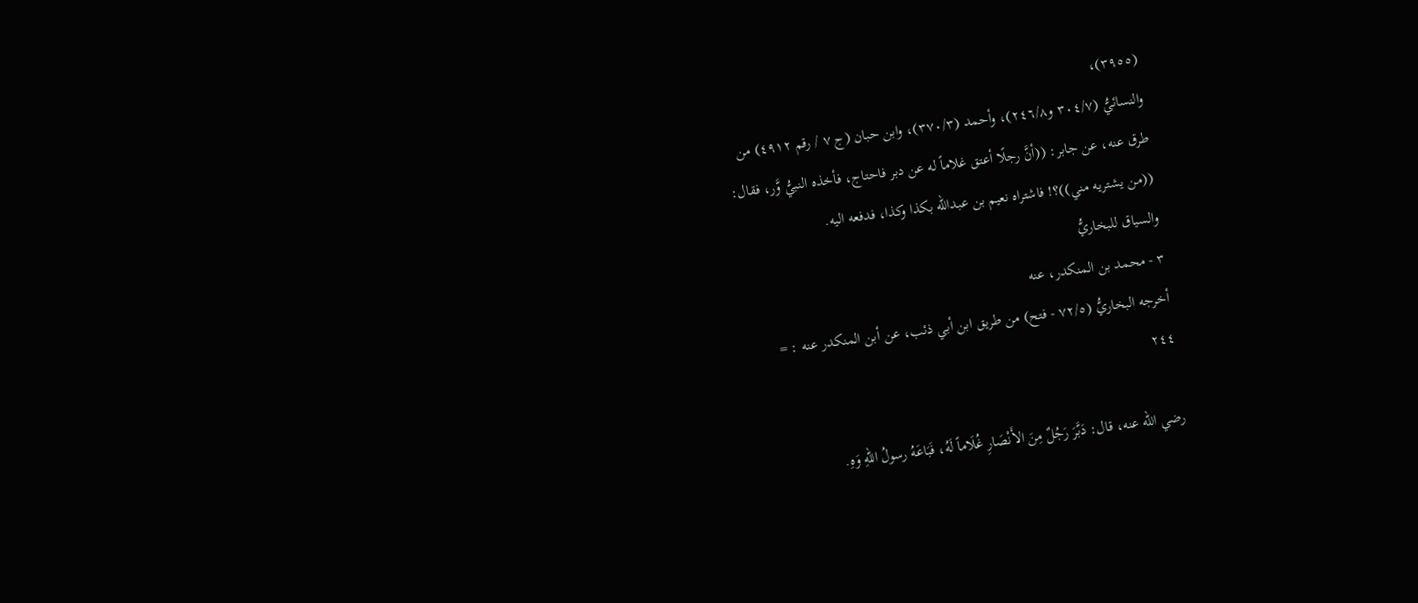(٣٩٥٥)،
والنسائيُّ (٣٠٤/٧ و٢٤٦/٨)، وأحمد (٣٧٠/٣)، وابن حبان (ج ٧ / رقم ٤٩١٢) من
طرق عنه، عن جابر: ((أنَّ رجلًا أعتق غلاماً له عن دبر فاحتاج، فأخذه النبيُّ وَّر، فقال:
((من يشتريه مني))؟! فاشتراه نعيم بن عبدالله بكذا وكذا، فدفعه اليه.
والسياق للبخاريُّ
٣ - محمد بن المنكدر، عنه
أخرجه البخاريُّ (٧٢/٥ - فتح) من طريق ابن أبي ذئب، عن أبن المنكدر عنه : =
٢٤٤

رضي الله عنه، قال: دَبَّرَ رَجُلٌ مِنَ الأَنْصَارِ غُلَاماً لَهُ، فَبَاعَهُ رسولُ اللهِ وَهِ.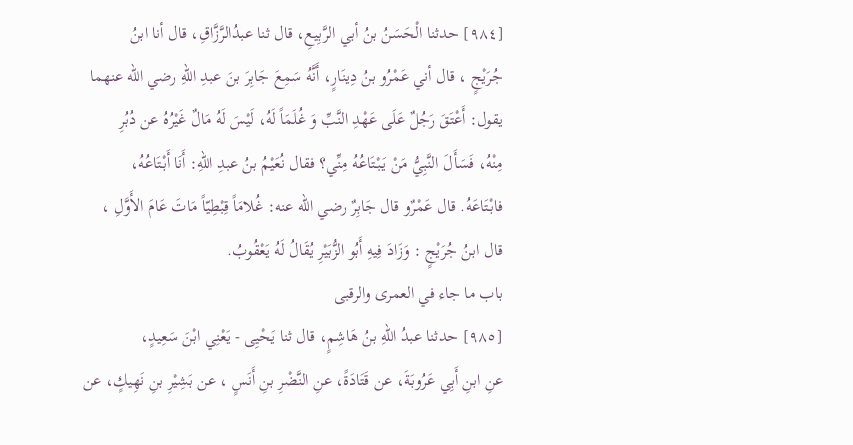[٩٨٤] حدثنا الْحَسَنُ بنُ أبي الرَّبِيعِ، قال ثنا عبدُالرَّزَّاقِ، قال أنا ابنُ
جُرَيْجٍ ، قال أني عَمْرُو بنُ دِينَارٍ، أَنَّهُ سَمِعَ جَابِرَ بنَ عبدِ اللهِ رضي الله عنهما
يقول: أَعْتَقَ رَجُلٌ عَلَى عَهْدِ النَّبِّ وَ غُلَمَاً لَهُ، لَيْسَ لَهُ مَالٌ غَيْرُهُ عن دُبُرِ
مِنْهُ، فَسَأَلَ النَّبِيُّ مَنْ يَبْتَاعُهُ مِنِّي؟ فقال نُعَيْمُ بنُ عبدِ اللهِ: أَنَا أَبْتَاعُهُ،
فابْتَاعَهُ. قال عَمْرٌو قال جَابِرٌ رضي الله عنه: غُلامَاً قِبْطِيّاً مَاتَ عَامَ الأَوَّلِ ،
قال ابنُ جُرَيْجٍ : وَزَادَ فِيهِ أَبُو الزُّبَيْرِ يُقَالُ لَهُ يَعْقُوبُ.
باب ما جاء في العمرى والرقبى
[٩٨٥] حدثنا عبدُ اللهِ بنُ هَاشِمٍ، قال ثنا يَحْيِى - يَعْنِي ابْنَ سَعِيدٍ،
عنِ ابنِ أَبِي عَرُوبَةَ، عن قَتَادَةً، عنِ النَّضْرِ بنِ أَنَسٍ ، عن بَشِيْرِ بنِ نَهِيكٍ، عن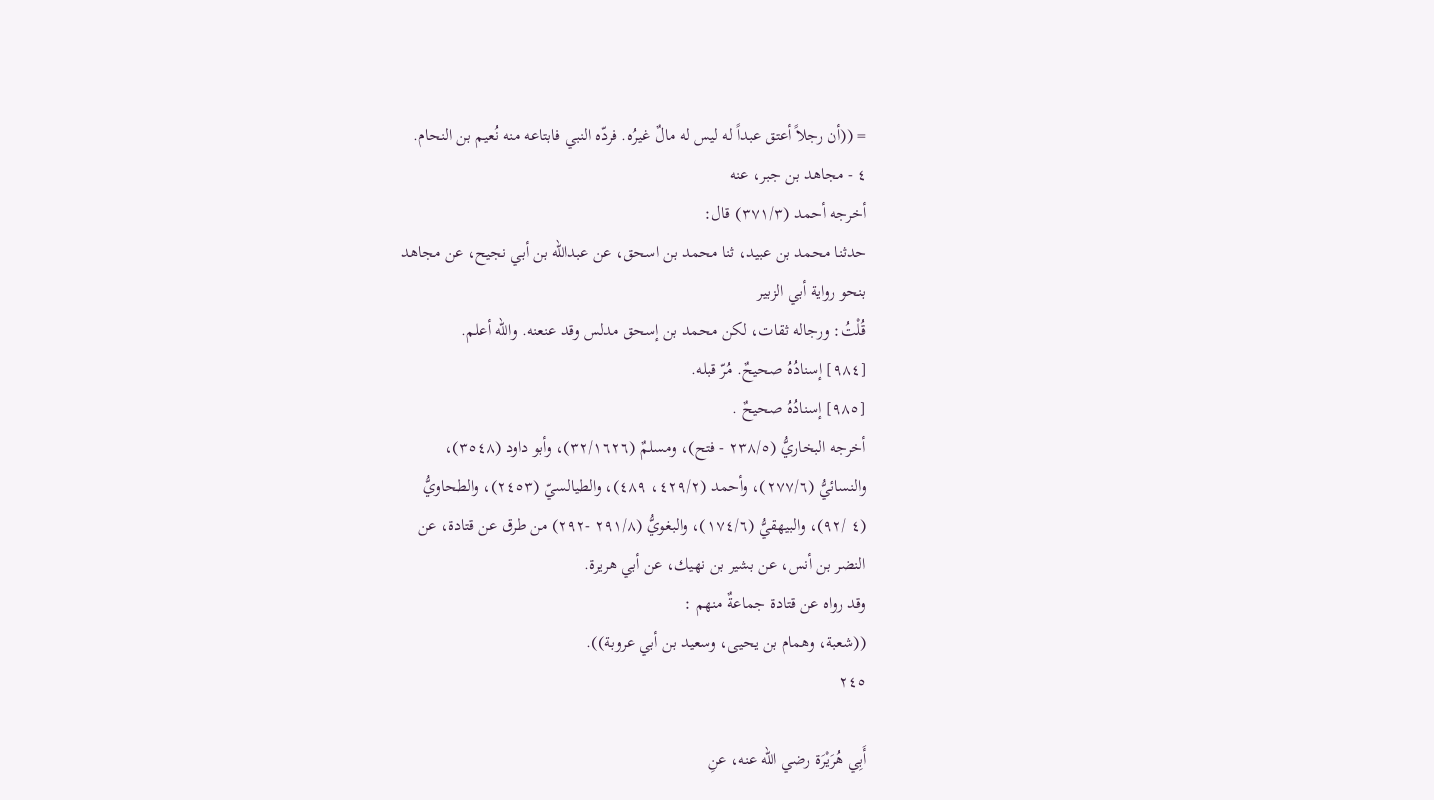= ((أن رجلاً أعتق عبداً له ليس له مالٌ غيرُه. فردّه النبي فابتاعه منه نُعيم بن النحام.
٤ - مجاهد بن جبر، عنه
أخرجه أحمد (٣٧١/٣) قال:
حدثنا محمد بن عبيد، ثنا محمد بن اسحق، عن عبدالله بن أبي نجيح، عن مجاهد
بنحو رواية أبي الزبير
قُلْتُ: ورجاله ثقات، لكن محمد بن إسحق مدلس وقد عنعنه. والله أعلم.
[٩٨٤] إسنادُهُ صحيحٌ. مُرّ قبله.
[٩٨٥] إسنادُهُ صحيحٌ .
أخرجه البخاريُّ (٢٣٨/٥ - فتح)، ومسلمٌ (٣٢/١٦٢٦)، وأبو داود (٣٥٤٨)،
والنسائيُّ (٢٧٧/٦)، وأحمد (٤٢٩/٢، ٤٨٩)، والطيالسيّ (٢٤٥٣)، والطحاويُّ
(٤ /٩٢)، والبيهقيُّ (١٧٤/٦)، والبغويُّ (٢٩١/٨ -٢٩٢) من طرق عن قتادة، عن
النضر بن أنس، عن بشير بن نهيك، عن أبي هريرة.
وقد رواه عن قتادة جماعةٌ منهم :
((شعبة، وهمام بن يحيى، وسعيد بن أبي عروبة)).
٢٤٥

أَبِي هُرَيْرَة رضي الله عنه، عنِ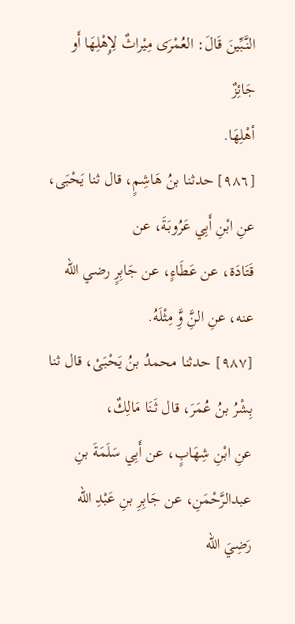النَّبِّينَ قَالَ: العُمْرَى مِيْراثٌ لِإِهْلِهَا أَو جَائِزٌ
أهْلِهَا.
[٩٨٦] حدثنا بنُ هَاشِمٍ، قال ثنا يَحْبَى، عنِ ابْنِ أَبِي عَرُوبَةَ، عن
قَتَادَة، عن عَطَاءٍ، عن جَابِرٍ رضي الله عنه، عنِ النَِّ وَِّ مِثْلَهُ.
[٩٨٧] حدثنا محمدُ بنُ يَحْبَىْ، قال ثنا بِشْرُ بنُ عُمَرَ، قال ثَنَا مَالِكٌ،
عنِ ابْنِ شِهَابٍ، عن أَبِي سَلَمَةَ بنِ عبدالرَّحْمَنِ، عن جَابِرِ بنِ عَبْدِ الله
رَضِيَ الله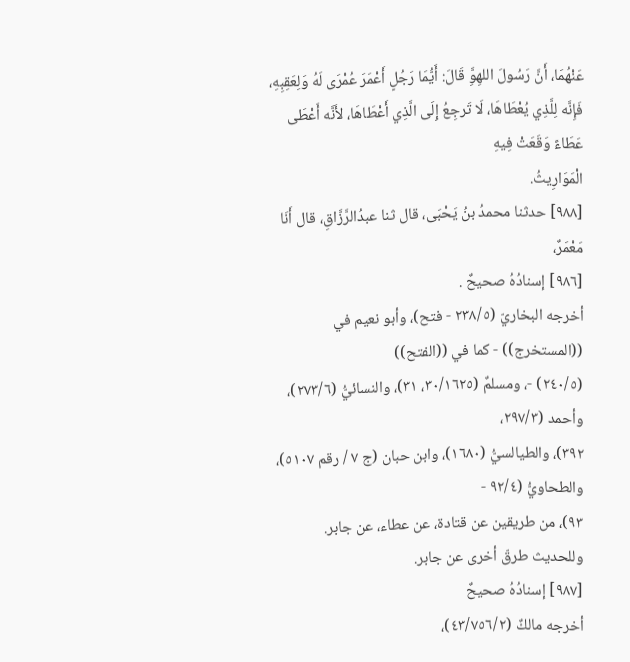عَنْهُمَا، أَنَّ رَسُولَ اللهِوَِّ قَالَ: أَيُّمَا رَجُلٍ أَعْمَرَ عُمْرَى لَهُ وَلِعَقِبِهِ،
فَإِنَّه لِلَّذِي يُعْطَاهَا، لَا تَرجِعُ إِلَى الَّذِي أَعْطَاهَا، لأَنَّه أَعْطَى عَطَاءً وَقَعَتْ فِيهِ
الْمَوَارِيثُ.
[٩٨٨] حدثنا محمدُ بنُ يَحْبَى، قال ثنا عبدُالرَّزَّاقِ، قال أَنَا مَعْمَرٌ،
[٩٨٦] إسنادُهُ صحيحٌ .
أخرجه البخاريّ (٢٣٨/٥ - فتح)، وأبو نعيم في ((المستخرج)) - كما في ((الفتح))
(٢٤٠/٥) -، ومسلمٌ (٣٠/١٦٢٥، ٣١)، والنسائيُّ (٢٧٣/٦)، وأحمد (٢٩٧/٣،
٣٩٢)، والطيالسيُّ (١٦٨٠)، وابن حبان (ج ٧ / رقم ٥١٠٧)، والطحاويُّ (٩٢/٤ -
٩٣)، من طريقين عن قتادة، عن عطاء، عن جابر.
وللحديث طرقّ أخری عن جابر.
[٩٨٧] إسنادُهُ صحيحٌ
أخرجه مالكٌ (٤٣/٧٥٦/٢)،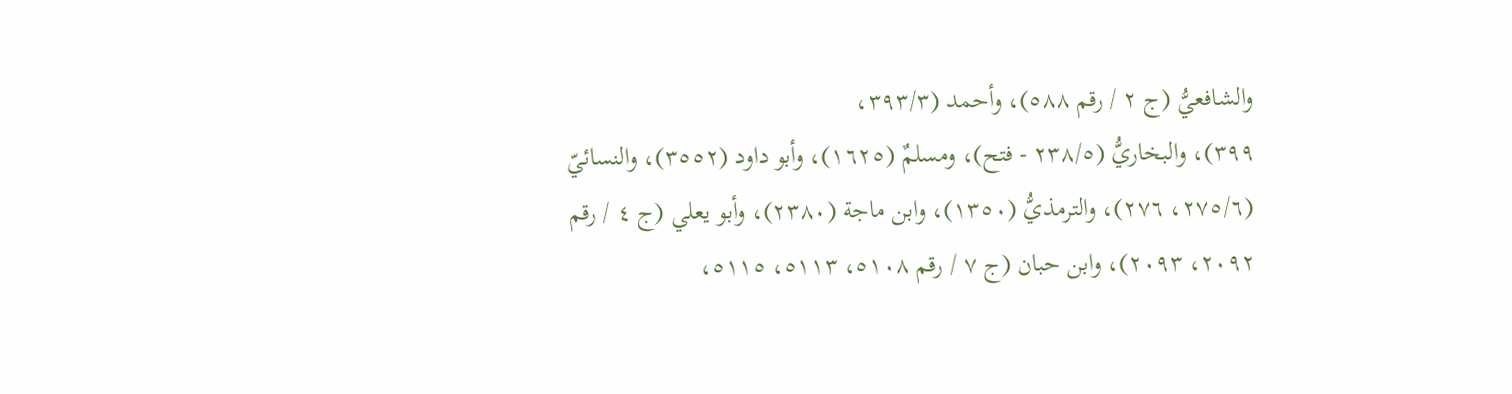والشافعيُّ (ج ٢ / رقم ٥٨٨)، وأحمد (٣٩٣/٣،
٣٩٩)، والبخاريُّ (٢٣٨/٥ - فتح)، ومسلمٌ (١٦٢٥)، وأبو داود (٣٥٥٢)، والنسائيّ
(٢٧٥/٦، ٢٧٦)، والترمذيُّ (١٣٥٠)، وابن ماجة (٢٣٨٠)، وأبو يعلي (ج ٤ / رقم
٢٠٩٢، ٢٠٩٣)، وابن حبان (ج ٧ / رقم ٥١٠٨، ٥١١٣، ٥١١٥،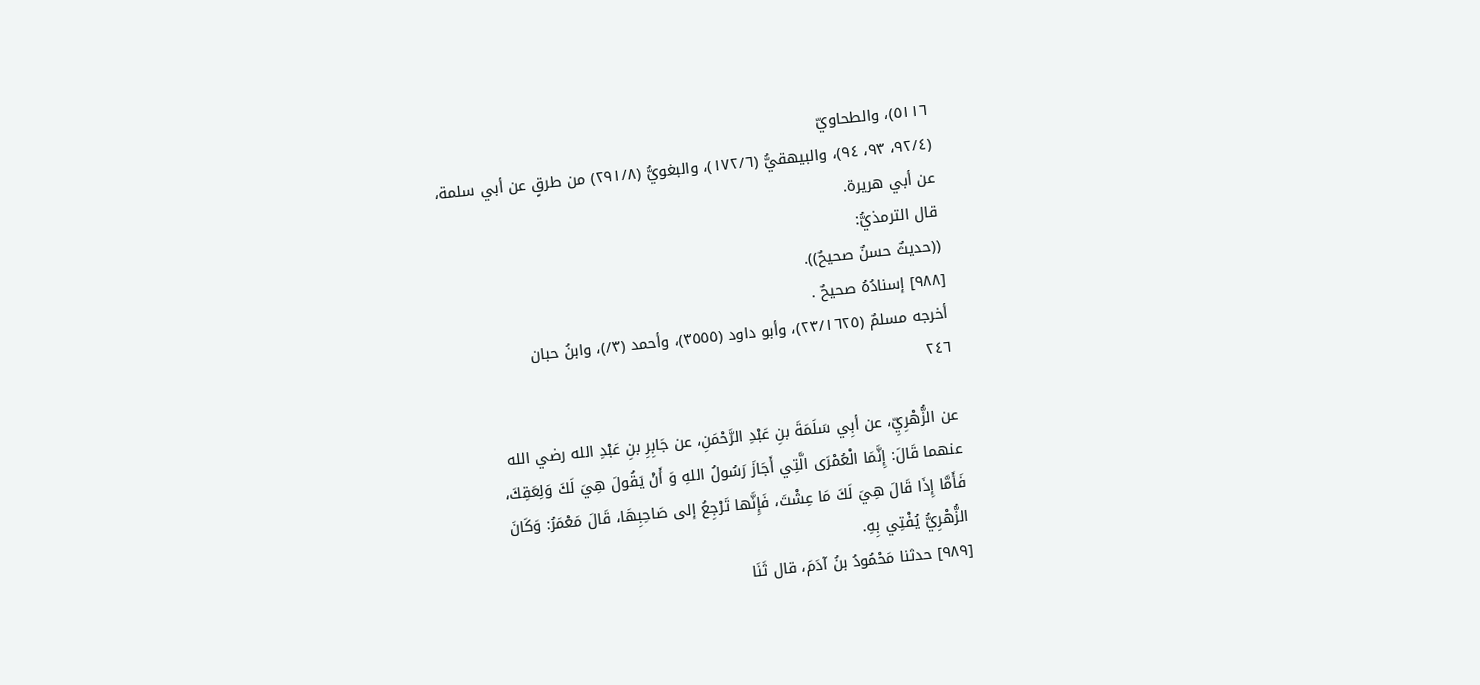٥١١٦)، والطحاويّ
(٩٢/٤، ٩٣، ٩٤)، والبيهقيُّ (١٧٢/٦)، والبغويُّ (٢٩١/٨) من طرقٍ عن أبي سلمة،
عن أبي هريرة.
قال الترمذيُّ:
((حديثٌ حسنٌ صحيحٌ)).
[٩٨٨] إسنادُهُ صحيحٌ .
أخرجه مسلمٌ (٢٣/١٦٢٥)، وأبو داود (٣٥٥٥)، وأحمد (٣/)، وابنُ حبان
٢٤٦

عن الزُّهْرِيِّ، عن أبِي سَلَمَةَ بنِ عَبْدِ الرَّحْمَنِ، عن جَابِرِ بنِ عَبْدِ الله رضي الله
عنهما قَالَ: إِنَّمَا الْعُمْرَى الَّتِي أَجَازَ رَسُولُ اللهِ وَ أَنْ يَقُولَ هِيَ لَكَ وَلِعَقِكَ،
فَأَمَّا إِذَا قَالَ هِيَ لَكَ مَا عِشْتَ، فَإِنَّها تَرْجِعُ إلى صَاحِبِهَا، قَالَ مَعْمَرُ: وَكَانَ
الزُّهْرِيُّ يُفْتِي بِهِ.
[٩٨٩] حدثنا مَحْمُودُ بنُ آدَمَ، قال ثَنَا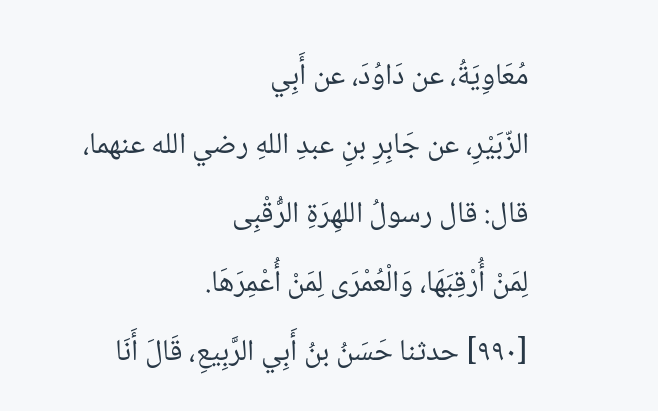مُعَاوِيَةُ، عن دَاوُدَ، عن أَبِي
الزّبَيْرِ، عن جَابِرِ بنِ عبدِ اللهِ رضي الله عنهما، قال: قال رسولُ اللهِرَةِ الرُّقْبِى
لِمَنْ أُرْقِبَهَا، وَالْعُمْرَى لِمَنْ أُعْمِرَهَا.
[٩٩٠] حدثنا حَسَنُ بنُ أَبِي الرَّبِيعِ، قَالَ أَنَا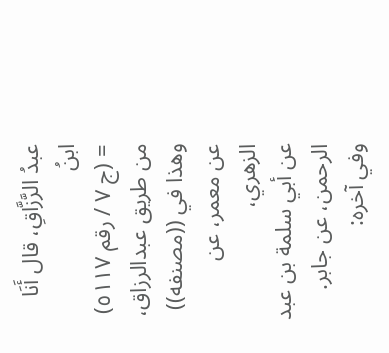عبدُ الرَّزَّاقِ، قال أَنَا ابنُ
= (ج ٧ / رقم ٥١١٧) من طريق عبدالرزاق، وهذا في ((مصنفه)) عن معمر، عن الزهري،
عن أبي سلمة بن عبد الرحمن، عن جابر.
وفي آخره: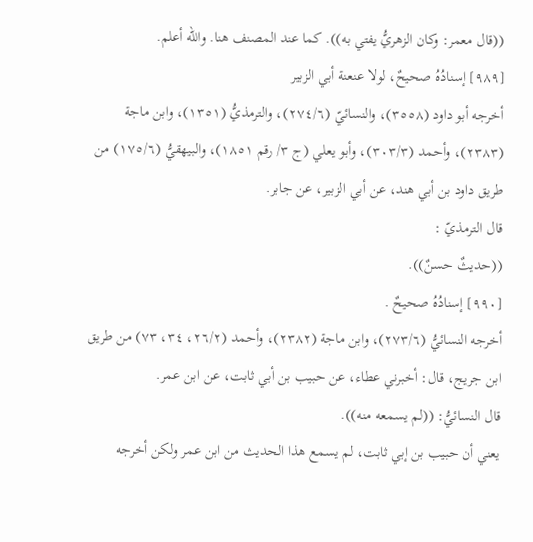((قال معمر: وكان الزهريُّ يفتي به)). كما عند المصنف هنا. والله أعلم.
[٩٨٩] إسنادُهُ صحيحٌ، لولا عنعنة أبي الزبير
أخرجه أبو داود (٣٥٥٨)، والنسائيّ (٢٧٤/٦)، والترمذيُّ (١٣٥١)، وابن ماجة
(٢٣٨٣)، وأحمد (٣٠٣/٣)، وأبو يعلي (ج ٣/ رقم ١٨٥١)، والبيهقيُّ (١٧٥/٦) من
طريق داود بن أبي هند، عن أبي الزبير، عن جابر.
قال الترمذيّ :
((حديثٌ حسنٌ)).
[٩٩٠] إسنادُهُ صحيحٌ .
أخرجه النسائيُّ (٢٧٣/٦)، وابن ماجة (٢٣٨٢)، وأحمد (٢٦/٢، ٣٤، ٧٣) من طريق
ابن جريج، قال: أخبرني عطاء، عن حبيب بن أبي ثابت، عن ابن عمر.
قال النسائيُّ: ((لم یسمعه منه)).
يعني أن حبيب بن إبي ثابت، لم يسمع هذا الحديث من ابن عمر ولكن أخرجه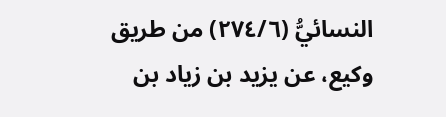النسائيُّ (٢٧٤/٦) من طريق وكيع، عن يزيد بن زياد بن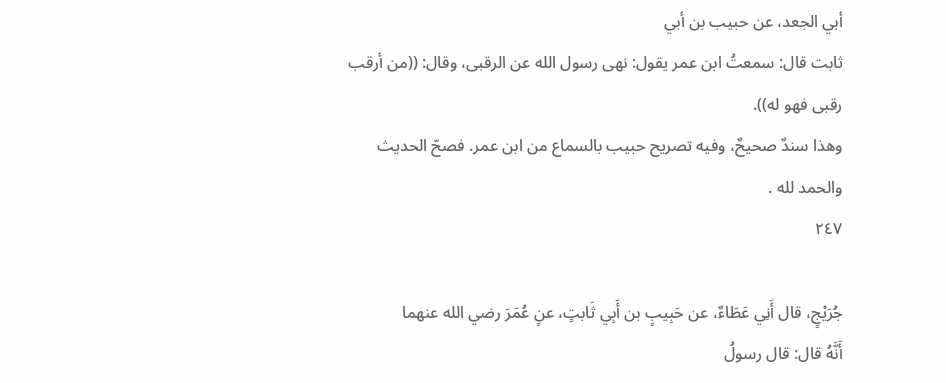أبي الجعد، عن حبيب بن أبي
ثابت قال: سمعتُ ابن عمر يقول: نهى رسول الله عن الرقبى، وقال: ((من أرقب
رقبى فهو له)).
وهذا سندٌ صحيحٌ، وفيه تصريح حبيب بالسماع من ابن عمر. فصحّ الحديث
والحمد لله .
٢٤٧

جُرَيْجٍ، قال أَنِي عَطَاءٌ، عن حَبِيبٍ بن أَبِي ثَابتٍ، عنٍ عُمَرَ رضي الله عنهما
أَنَّهُ قال: قال رسولُ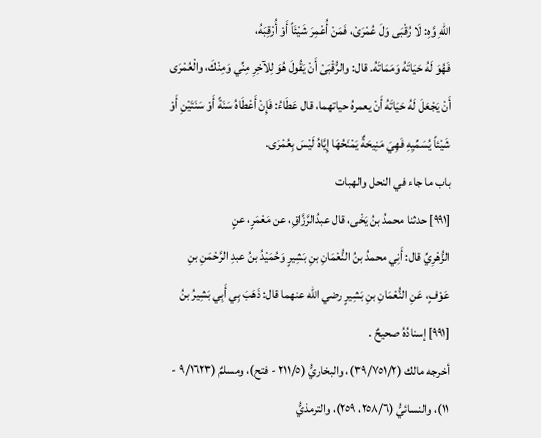اللهِ وَّهِ: لَا رُقْبَى وَلَ عُمْرَىْ، فَمَنْ أُعْمِرَ شَيْئَاً أَوْ أُرْقِبَهُ،
فَهُوَ لَهُ حَيَاتَهُ وَمَمَاتَهُ. قال: والرُّقْبَىْ أَنْ يَقُولَ هُوَ لِلآخِرِ مِنِّي وَمِنْكَ، والْعُمْرَى
أَنْ يَجْعَلَ لَهُ حَيَاتَهُ أَنْ يعمرهُ حياتهما، قال عَطَاءُ: فَإِنْ أَعْطَاهُ سَنَةً أَوْ سَنَتَيْنِ أَوْ
شَيْئاً يُسَمِّيِهِ فَهِيَ مَنِيحَةٌ يَمْنَحُهَا إِيَّاهُ لَيْسَ بِعُمْرَى.
باب ما جاء في النحل والهبات
[٩٩١] حدثنا محمدُ بنُ يَحَْى، قال عبدُالرَّزَّاقِ، عن مَعْمَرٍ، عنٍ
الزُّهْرِيِّ قال: أَنِي محمدُ بنُ النُّعْمَانِ بنِ بَشِيرٍ وَحُمَيْدُ بنُ عبدِ الرَّحْمَنِ بنِ
عَوْفٍ، عَنِ النُّعْمَانِ بنِ بَشِيرٍ رضي الله عنهما قال: ذَهَبَ بِي أَبِي بَشِيرُ بنُ
[٩٩١] إسنادُهُ صحيحٌ .
أخرجه مالك (٣٩/٧٥١/٢)، والبخاريُّ (٢١١/٥ - فتح)، ومسلمٌ (٩/١٦٢٣ -
١١)، والنسائيُّ (٢٥٨/٦، ٢٥٩)، والترمذيُّ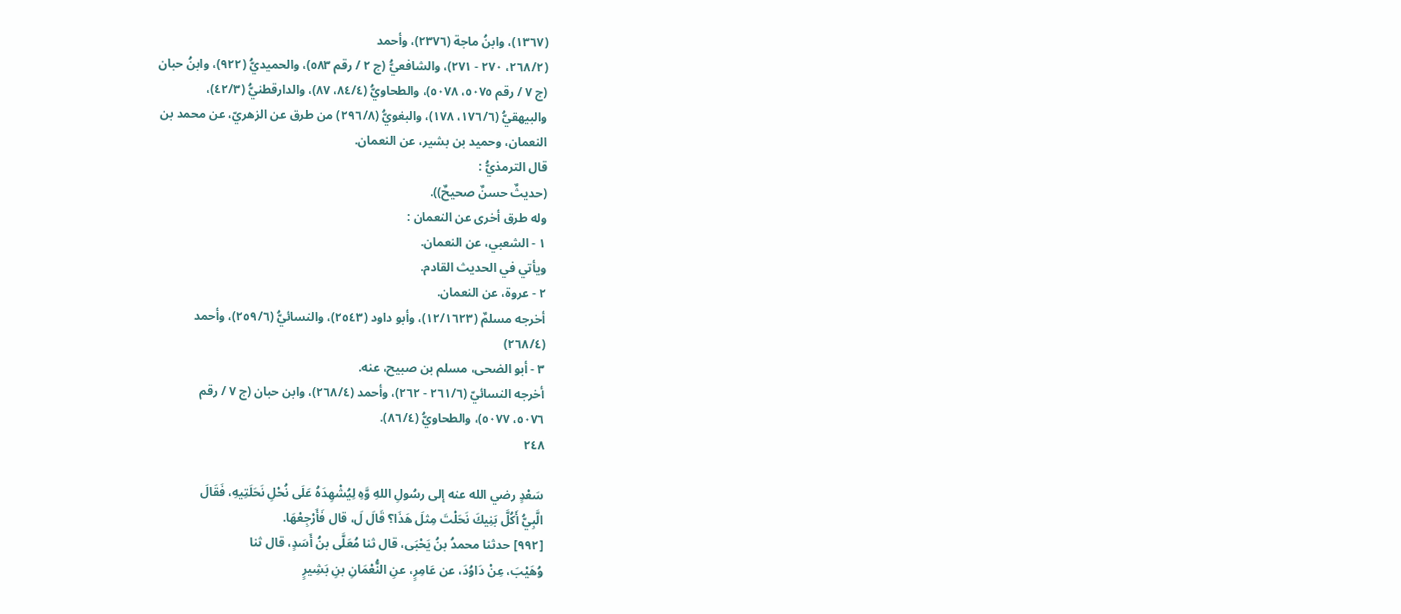(١٣٦٧)، وابنُ ماجة (٢٣٧٦)، وأحمد
(٢٦٨/٢، ٢٧٠ - ٢٧١)، والشافعيُّ (ج ٢ / رقم ٥٨٣)، والحميديُّ (٩٢٢)، وابنُ حبان
(ج ٧ / رقم ٥٠٧٥، ٥٠٧٨)، والطحاويُّ (٨٤/٤، ٨٧)، والدارقطنيُّ (٤٢/٣)،
والبيهقيُّ (١٧٦/٦، ١٧٨)، والبغويُّ (٢٩٦/٨) من طرق عن الزهريّ، عن محمد بن
النعمان، وحميد بن بشير، عن النعمان.
قال الترمذيُّ :
(حديثٌ حسنٌ صحيحٌ)).
وله طرق أخرى عن النعمان :
١ - الشعبي، عن النعمان.
ويأتي في الحديث القادم.
٢ - عروة، عن النعمان.
أخرجه مسلمٌ (١٢/١٦٢٣)، وأبو داود (٢٥٤٣)، والنسائيُّ (٢٥٩/٦)، وأحمد
(٢٦٨/٤)
٣ - أبو الضحى، مسلم بن صبيح، عنه.
أخرجه النسائيّ (٢٦١/٦ - ٢٦٢)، وأحمد (٢٦٨/٤)، وابن حبان (ج ٧ / رقم
٥٠٧٦، ٥٠٧٧)، والطحاويُّ (٨٦/٤).
٢٤٨

سَعْدٍ رضي الله عنه إلى رسُولِ اللهِ وَّهِ لِيُشْهِدَهُ عَلَى نُحْلِ نَحَلَتِيهِ، فَقَالَ
الَّبِيُّ أَكُلَّ بَنِيكَ نَحَلْتَ مِثلَ هَذَا؟ قَالَ لَ، قال فَأَرْجِعْهَا.
[٩٩٢] حدثنا محمدُ بنُ يَحْبَى، قال ثنا مُعَلَّى بنُ أَسَدٍ، قال ثنا
وُهَيْبَ، عِنْ دَاوُدَ، عن عَامِرٍ، عنِ النُّعْمَانِ بنِ بَشِيرٍ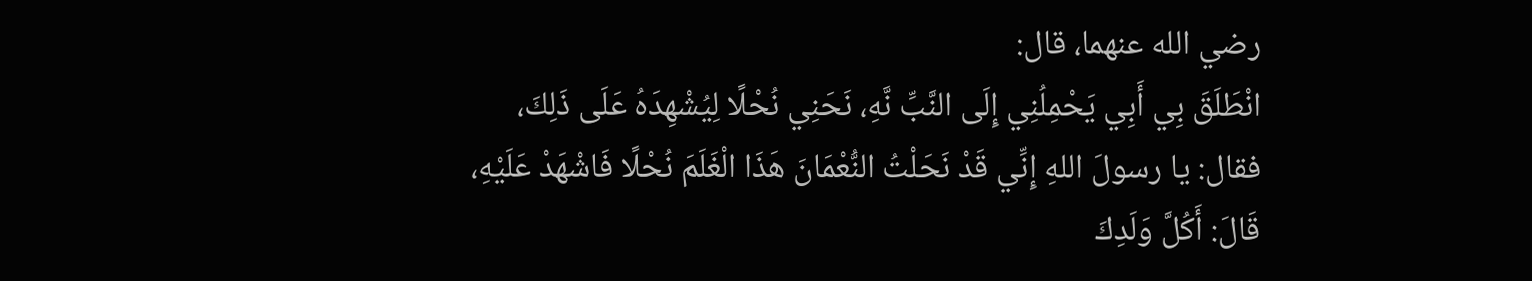رضي الله عنهما، قال:
انْطَلَقَ بِي أَبِي يَحْمِلُنِي إِلَى النَّبِّ نَّهِ، نَحَنِي نُحْلًا لِيُشْهِدَهُ عَلَى ذَلِكَ،
فقال: يا رسولَ اللهِ إِنِّي قَدْ نَحَلْتُ النُّعْمَانَ هَذَا الْغَلَمَ نُحْلًا فَاشْهَدْ عَلَيْهِ،
قَالَ: أَكُلَّ وَلَدِكَ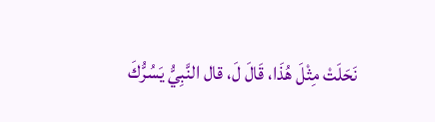نَحَلَتْ مِثْلَ هُذَا، قَالَ لَ، قال النَّبِيُّ يَسُرُّكَ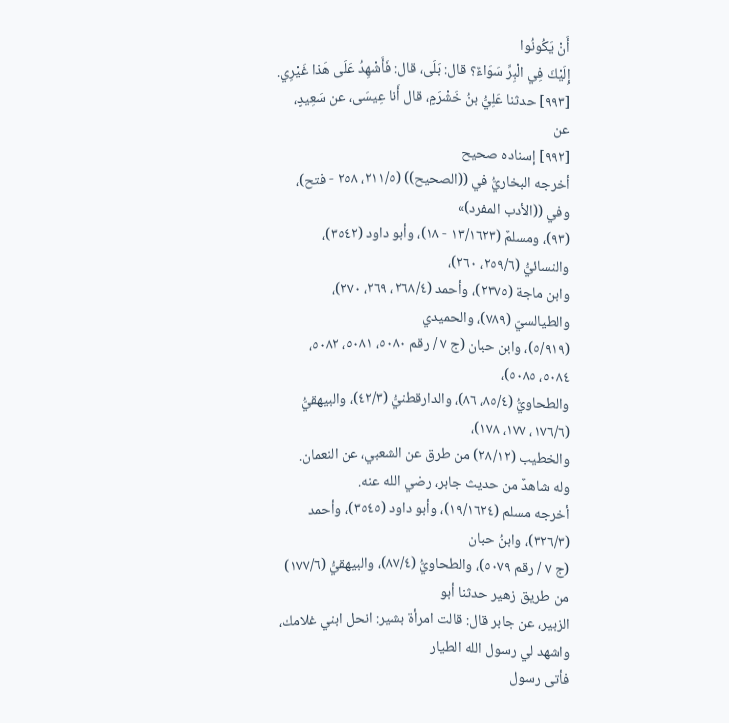أَنْ يَكُونُوا
إِلَيْكَ فِي الْبِرِّ سَوَاءٌ؟ قال: بَلَى، قال: فَأَشْهِدُ عَلَى هَذا غَيْرِي.
[٩٩٣] حدثنا عَلِيُّ بنُ خَشْرَمٍ، قال أَنا عِيسَى، عن سَعِيدٍ، عن
[٩٩٢] إسناده صحيح
أخرجه البخاريُّ في ((الصحيح)) (٢١١/٥، ٢٥٨ - فتح)، وفي ((الأدب المفرد)»
(٩٣)، ومسلمٌ (١٣/١٦٢٣ - ١٨)، وأبو داود (٣٥٤٢)، والنسائيُّ (٢٥٩/٦، ٢٦٠)،
وابن ماجة (٢٣٧٥)، وأحمد (٢٦٨/٤، ٢٦٩، ٢٧٠)، والطيالسيّ (٧٨٩)، والحميدي
(٥/٩١٩)، وابن حبان (ج ٧ / رقم ٥٠٨٠، ٥٠٨١، ٥٠٨٢، ٥٠٨٤، ٥٠٨٥)،
والطحاويُّ (٨٥/٤، ٨٦)، والدارقطنيُّ (٤٢/٣)، والبيهقيُّ (١٧٦/٦، ١٧٧، ١٧٨)،
والخطيب (٢٨/١٢) من طرق عن الشعبي، عن النعمان.
وله شاهدٌ من حديث جابر، رضي الله عنه.
أخرجه مسلم (١٩/١٦٢٤)، وأبو داود (٣٥٤٥)، وأحمد (٣٢٦/٣)، وابنُ حبان
(ج ٧ / رقم ٥٠٧٩)، والطحاويُّ (٨٧/٤)، والبيهقيُّ (١٧٧/٦) من طريق زهير حدثنا أبو
الزبير، عن جابر قال: قالت امرأة بشير: انحل ابني غلامك، واشهد لي رسول الله الطيار
فأتى رسول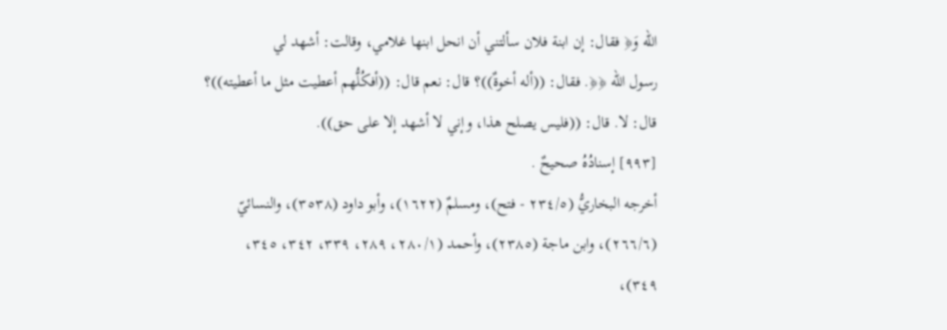الله وَ﴿ فقال: إن ابنة فلان سألتني أن انحل ابنها غلامي، وقالت: أشهد لي
رسول الله ﴿﴿. فقال: ((أله أخوةٌ))؟ قال: نعم قال: ((أفكُلُّهم أعطيت مثل ما أعطيته))؟
قال: لا. قال: ((فليس يصلح هذا، وإني لا أشهد إلا على حق)).
[٩٩٣] إسنادُهُ صحيحٌ .
أخرجه البخاريُّ (٢٣٤/٥ - فتح)، ومسلمٌ (١٦٢٢)، وأبو داود (٣٥٣٨)، والنسائيّ
(٢٦٦/٦)، وابن ماجة (٢٣٨٥)، وأحمد (٢٨٠/١، ٢٨٩، ٣٣٩، ٣٤٢، ٣٤٥،
٣٤٩)،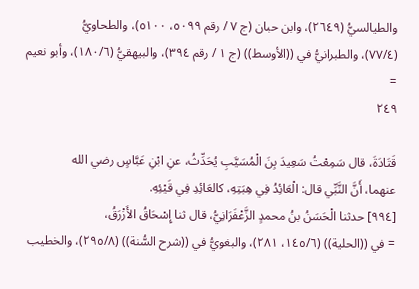والطيالسيُّ (٢٦٤٩)، وابن حبان (ج ٧ / رقم ٥٠٩٩، ٥١٠٠)، والطحاويُّ
(٧٧/٤)، والطبرانيُّ في ((الأوسط)) (ج ١ / رقم ٣٩٤)، والبيهقيُّ (١٨٠/٦)، وأبو نعيم =
٢٤٩

قَتَادَةَ، قال سَمِعْتُ سَعِيدَ بِنَ الْمُسَيَّبِ يُحَدِّثُ، عنِ ابْنِ عَبَّاسٍ رضي الله
عنهما، أَنَّ النَّبِّي قال: الْعَائِدُ فِي هِبَتِهِ، کالعَائِدِ فِي قَيْئِهِ.
[٩٩٤] حدثنا الْحَسَنُ بنُ محمدٍ الزَّعْفَرَانِيُّ، قال ثنا إِسْحَاقُ الأَزْرَقُ،
= في ((الحلية)) (١٤٥/٦، ٢٨١)، والبغويُّ في ((شرح السُّنة)) (٢٩٥/٨)، والخطيب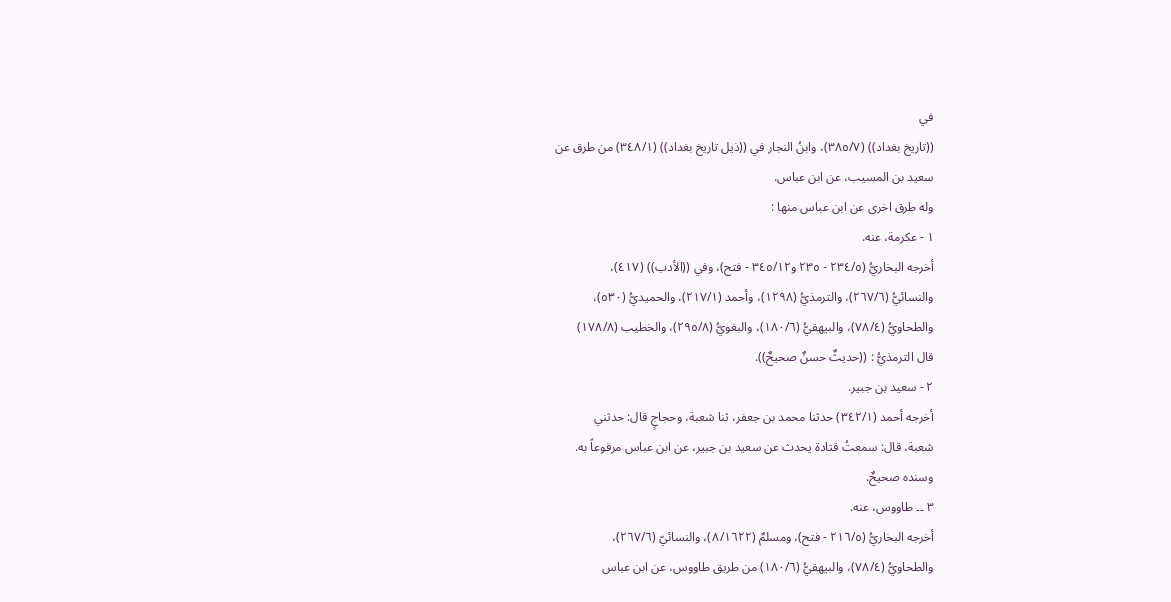في
((تاريخ بغداد)) (٣٨٥/٧)، وابنُ النجار في ((ذيل تاريخ بغداد)) (٣٤٨/١) من طرق عن
سعيد بن المسيب، عن ابن عباس.
وله طرق اخرى عن ابن عباس منها :
١ - عكرمة، عنه.
أخرجه البخاريُّ (٢٣٤/٥ - ٢٣٥ و٣٤٥/١٢ - فتح)، وفي ((الأدب)) (٤١٧)،
والنسائيُّ (٢٦٧/٦)، والترمذيُّ (١٢٩٨)، وأحمد (٢١٧/١)، والحميديُّ (٥٣٠)،
والطحاويُّ (٧٨/٤)، والبيهقيُّ (١٨٠/٦)، والبغويُّ (٢٩٥/٨)، والخطيب (١٧٨/٨)
قال الترمذيُّ : ((حديثٌ حسنٌ صحيحٌ)).
٢ - سعيد بن جبير.
أخرجه أحمد (٣٤٢/١) حدثنا محمد بن جعفر، ثنا شعبة، وحجاجٍ قال: حدثني
شعبة، قال: سمعتُ قتادة يحدث عن سعيد بن جبير، عن ابن عباس مرفوعاً به.
وسنده صحيحٌ.
٣ ۔۔ طاووس، عنه.
أخرجه البخاريُّ (٢١٦/٥ - فتح)، ومسلمٌ (٨/١٦٢٢)، والنسائيّ (٢٦٧/٦)،
والطحاويُّ (٧٨/٤)، والبيهقيُّ (١٨٠/٦) من طريق طاووس، عن ابن عباس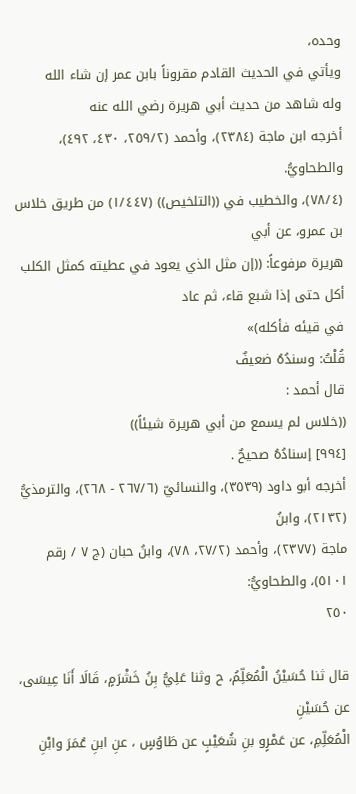وحده،
ويأتي في الحديث القادم مقروناً بابن عمر إن شاء الله
وله شاهد من حديث أبي هريرة رضي الله عنه
أخرجه ابن ماجة (٢٣٨٤)، وأحمد (٢٥٩/٢، ٤٣٠، ٤٩٢)، والطحاويُّ.
(٧٨/٤)، والخطيب في ((التلخيص)) (١/٤٤٧) من طريق خلاس بن عمرو، عن أبي
هريرة مرفوعاً: ((إن مثل الذي يعود في عطيته كمثل الكلب أكل حتى إذا شبع قاء، ثم عاد
في قیئه فأکله)»
قُلْتُ: وسندُهُ ضعيفٌ
قال أحمد :
((خلاس لم يسمع من أبي هريرة شيئاً))
[٩٩٤] إسنادُهُ صحيحٌ .
أخرجه أبو داود (٣٥٣٩)، والنسائيّ (٢٦٧/٦ - ٢٦٨)، والترمذيُّ (٢١٣٢)، وابنُ
ماجة (٢٣٧٧)، وأحمد (٢٧/٢، ٧٨)، وابنُ حبان (ج ٧ / رقم ٥١٠١)، والطحاويُّ:
٢٥٠

قال ثنا حُسَيْنُ الْمُعَلِّمُ، ح وثنا عَلِيُّ بِنُ خَشْرَمٍ، قَالَا أَنَا عِيسَى، عن حُسَيْنِ
الْمُعَلِّمِ، عن عَمْرٍو بنِ شُعَيْبٍ عن طَاوُسٍ ، عنِ ابنِ عُمَرَ وابْنِ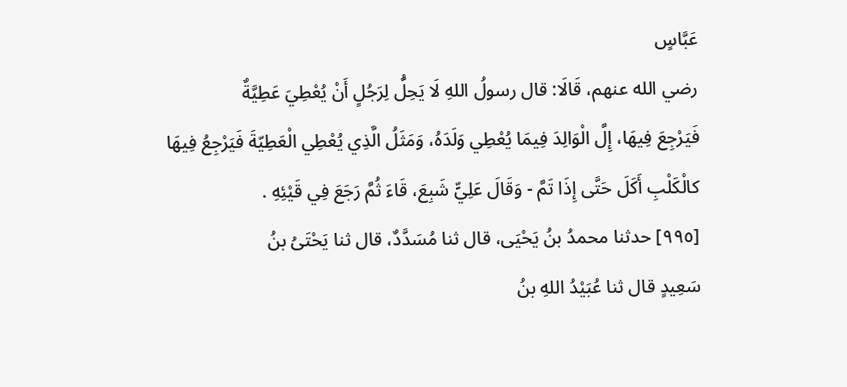عَبَّاسٍ
رضي الله عنهم، قَالَا: قال رسولُ اللهِ لَا يَحِلُّ لِرَجُلٍ أَنْ يُعْطِيَ عَطِيَّةٌ
فَيَرْجِعَ فِيهَا، إِلَّ الْوَالِدَ فِيمَا يُعْطِي وَلَدَهُ، وَمَثَلُ الَّذِي يُعْطِي الْعَطِيّةَ فَيَرْجِعُ فِيهَا
كالْكَلْبِ أَكَلَ حَتَّى إِذَا تَمَّ - وَقَالَ عَلِيٍّ شَبِعَ، قَاءَ ثُمَّ رَجَعَ فِي قَيْئِهِ .
[٩٩٥] حدثنا محمدُ بنُ يَحْيَى، قال ثنا مُسَدَّدٌ، قال ثنا يَحْتَىُ بنُ
سَعِيدٍ قال ثنا عُبَيْدُ اللهِ بنُ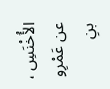الأُخْنَسِ ، عن عَمْرِو بنِ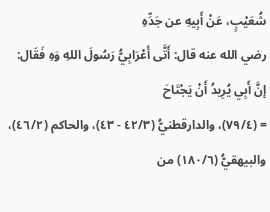شُعَيْبٍ، عَنْ أَبِيهِ عن جَدِّهِ
رضي الله عنه قال: أَتَّى أَعْرَابِيُّ رَسُولَ اللهِ وَهِ فَقَال: إنَّ أَبِي يُرِيدُ أَنْ يَجْتَاحَ
= (٧٩/٤)، والدارقطنيُّ (٤٢/٣ - ٤٣)، والحاكم (٤٦/٢)، والبيهقيُّ (١٨٠/٦) من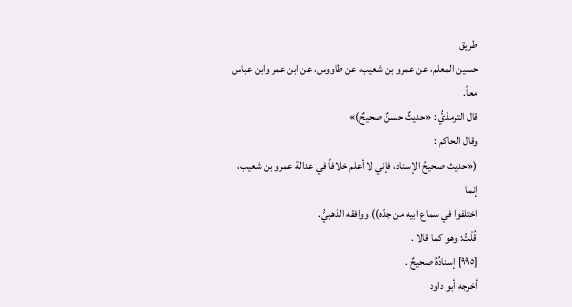طريق
حسين المعلم، عن عمرو بن شعيب، عن طاووس، عن ابن عمر وابن عباس معاً.
قال الترمذيُّ : «حديثٌ حسنٌ صحيحٌ)»
وقال الحاكم :
(«حديث صحيحُ الإسناد، فإني لا أعلم خلافاً في عدالة عمرو بن شعيب، إنما
اختلفوا في سماع ابيه من جدّه)) ووافقه الذهبيُّ.
قُلْتُ: وهو كما قالا .
[٩٩٥] إسنادُهُ صحيحٌ .
أخرجه أبو داود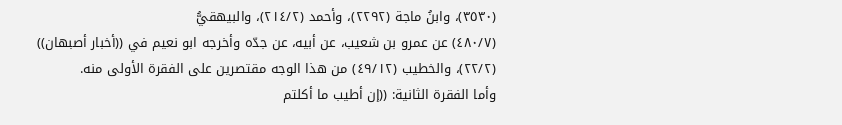(٣٥٣٠)، وابنُ ماجة (٢٢٩٢)، وأحمد (٢١٤/٢)، والبيهقيُّ
(٤٨٠/٧) عن عمرو بن شعيب، عن أبيه، عن جدّه وأخرجه ابو نعيم في ((أخبار أصبهان))
(٢٢/٢)، والخطيب (٤٩/١٢) من هذا الوجه مقتصرين على الفقرة الأولى منه.
وأما الفقرة الثانية: ((إن أطيب ما أكلتم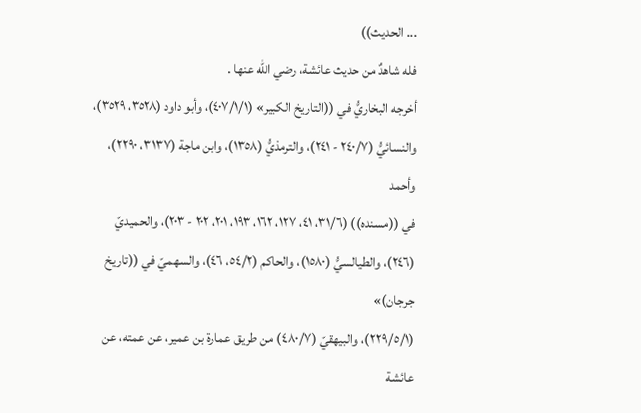... الحديث))
فله شاهدٌ من حديث عائشة، رضي الله عنها .
أخرجه البخاريُّ في ((التاريخ الكبير» (٤٠٧/١/١)، وأبو داود (٣٥٢٨، ٣٥٢٩)،
والنسائيُّ (٢٤٠/٧ - ٢٤١)، والترمذيُّ (١٣٥٨)، وابن ماجة (٣١٣٧، ٢٢٩٠)، وأحمد
في ((مسنده)) (٣١/٦، ٤١، ١٢٧، ١٦٢، ١٩٣، ٢٠١، ٢٠٢ - ٢٠٣)، والحميديّ
(٢٤٦)، والطيالسيُّ (١٥٨٠)، والحاكم (٥٤/٢، ٤٦)، والسهميّ في ((تاريخ جرجان)»
(٢٢٩/٥/١)، والبيهقيّ (٤٨٠/٧) من طريق عمارة بن عمير، عن عمته، عن عائشة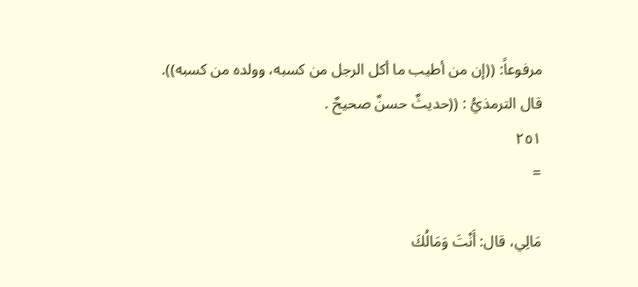مرفوعاً: ((إن من أطيب ما أكل الرجل من كسبه، وولده من كسبه)).
قال الترمذيُّ : ((حديثٌ حسنٌ صحيحٌ .
٢٥١
=

مَالِي، قال: أَنْتَ وَمَالُكَ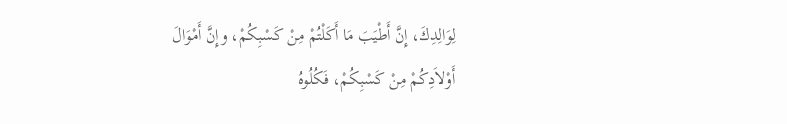لِوَالِدِكَ، إِنَّ أَطْيَبَ مَا أَكَلْتُمْ مِنْ كَسْبِكُمْ، وإِنَّ أَمْوَالَ
أَوْلاَدِكُمْ مِنْ كَسْبِكُمْ، فَكُلُوهُ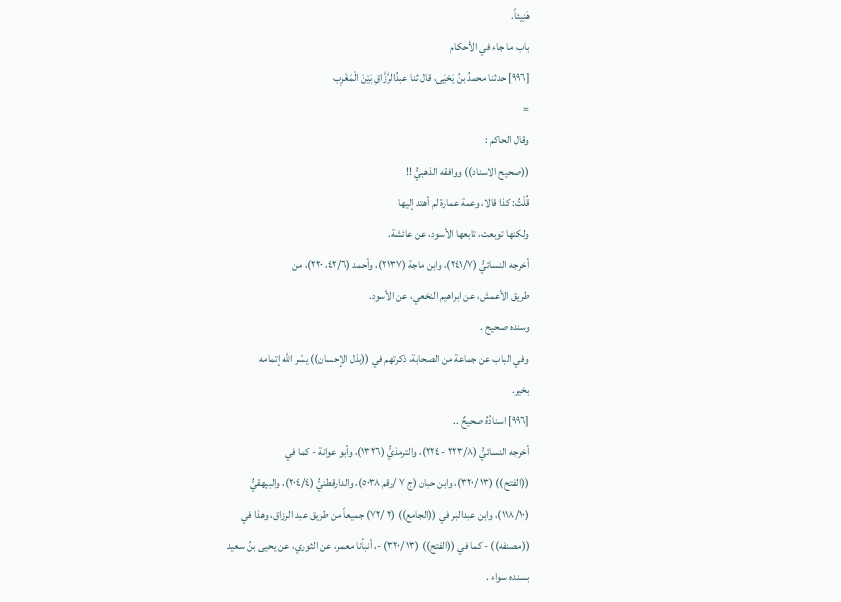هَنِيئاً.
باب ما جاء في الأحكام
[٩٩٦] حدثنا محمدُ بنُ يَحْيَى، قال ثنا عبدُالرَّزَّاقِ بَيْنَ الْمَغْرِب
=
وقال الحاكم :
((صحيح الاسناد)) ووافقه الذهبيُّ !!
قُلْتُ: كذا قالا، وعمة عمارة لم أهتد إليها
ولكنها توبعت، تابعها الأسود، عن عائشة.
أخرجه النسائيُّ (٢٤١/٧)، وابن ماجة (٢١٣٧)، وأحمد (٤٢/٦، ٢٢٠)، من
طريق الأعمش، عن ابراهيم النخعي، عن الأسود.
وسنده صحيح .
وفي الباب عن جماعة من الصحابة، ذكرتهم في ((بذل الإحسان)) يسّر الله إتمامه
بخير.
[٩٩٦] اسنادُهُ صحيحٌ ..
أخرجه النسائيُّ (٢٢٣/٨ - ٢٢٤)، والترمذيُّ (١٣٢٦)، وأبو عوانة - كما في
((الفتح)) (١٣ /٣٢٠)، وابن حبان (ج ٧ /رقم ٥٠٣٨)، والدارقطنيُّ (٢٠٤/٤)، والبيهقيُّ
(١١٨/١٠)، وابن عبدالبر في ((الجامع)) (٢ /٧٢) جميعاً من طريق عبد الرزاق، وهذا في
((مصنفه)) - كما في ((الفتح)) (١٣ /٣٢٠) -، أنبأنا معمر، عن الثوري، عن يحيى بنُ سعيد
بسنده سواء .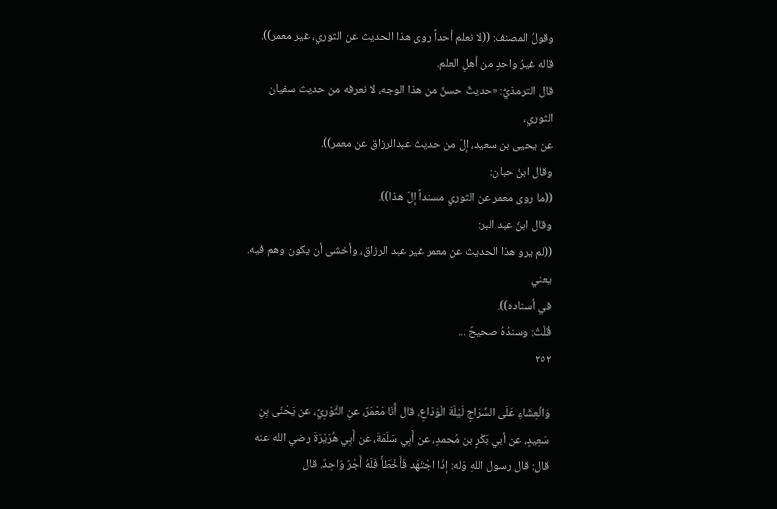وقولُ المصنف: ((لا نعلم أحداً روى هذا الحديث عن الثوري، غير معمر)).
قاله غيرُ واحدٍ من أهلِ العلم.
قال الترمذيُّ: «حديثٌ حسنٌ من هذا الوجه، لا نعرفه من حديث سفيان الثوري،
عن يحيى بن سعيد، إلّ من حديث عبدالرزاق عن معمر)).
وقال ابنُ حبان:
((ما روى معمر عن الثوري مسنداً إلّ هذا)).
وقال ابنُ عبد البر:
((لم يرو هذا الحديث عن معمر غير عبد الرزاق، وأخشى أن يكون وهم فيه. يعني
في أسناده)).
قُلْتُ: وسندُهُ صحيحٌ ...
٢٥٢

وَالْعِشَاءِ عَلَى السِّرَاجِ لَيْلَةَ الْوَدَاعِ، قال أُنَا مَعْمَرٌ، عنِ الثَّوْرِيِّ، عن يَحْنَى بِنِ
سَعِيدٍ، عن أبي بَكْرٍ بن مُحمدٍ، عن أَبِي سَلَمَةَ، عن أَبِي هُرَيْرَةَ رضي الله عنه
قال: قال رسول اللهِ وَله: إذَا اجْتَهَد فَأَخْطَأَ فَلَهُ أَجْرٌ وَاحِدٌ. قال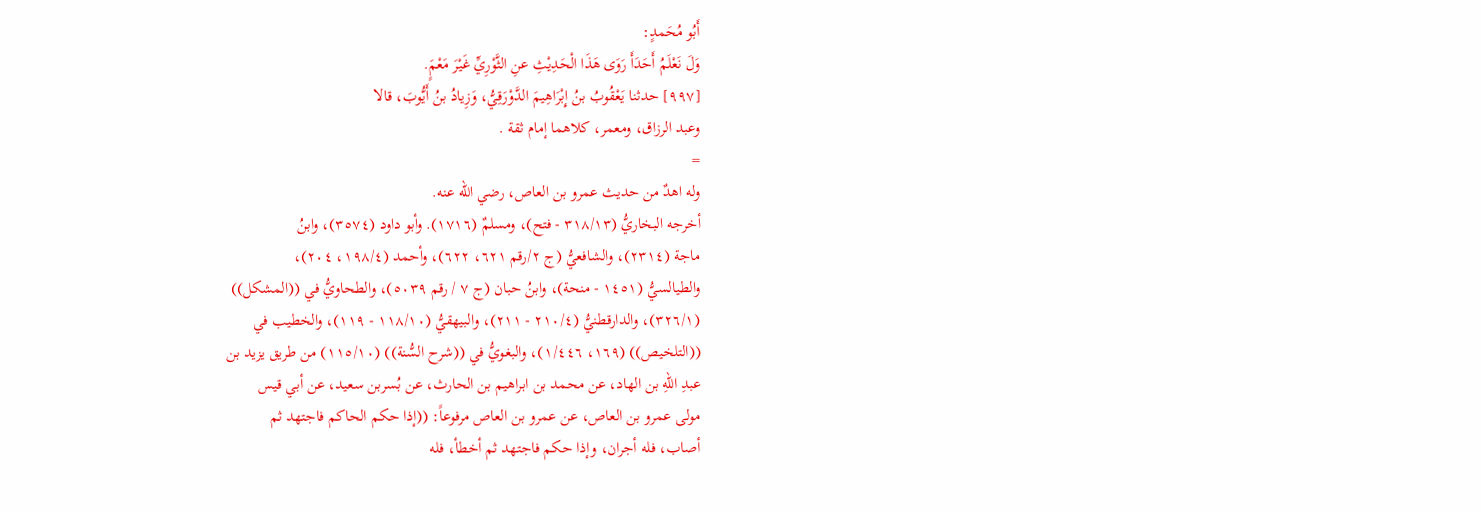أَبُو مُحَمدٍ:
وَلَ نَعْلَمُ أَحَدَأَ رَوَى هَذَا الْحَدِيْثِ عنِ الثَّوْرِيِّ غَيْرَ مَعْمٍَ.
[٩٩٧] حدثنا يَعْقُوبُ بنُ إِبْرَاهِيمَ الدَّوْرَقِيُّ، وَزِيادُ بنُ أَيُّوبَ، قالا
وعبد الرزاق، ومعمر، كلاهما إمام ثقة .
=
وله اهدٌ من حديث عمرو بن العاص، رضي الله عنه.
أخرجه البخاريُّ (٣١٨/١٣ - فتح)، ومسلمٌ (١٧١٦). وأبو داود (٣٥٧٤)، وابنُ
ماجة (٢٣١٤)، والشافعيُّ (ج ٢/رقم ٦٢١، ٦٢٢)، وأحمد (١٩٨/٤، ٢٠٤)،
والطيالسيُّ (١٤٥١ - منحة)، وابنُ حبان (ج ٧ / رقم ٥٠٣٩)، والطحاويُّ في ((المشكل))
(٣٢٦/١)، والدارقطنيُّ (٢١٠/٤ - ٢١١)، والبيهقيُّ (١١٨/١٠ - ١١٩)، والخطيب في
((التلخيص)) (١٦٩، ١/٤٤٦)، والبغويُّ في ((شرح السُّنة)) (١١٥/١٠) من طريق يزيد بن
عبدِ اللهِ بن الهاد، عن محمد بن ابراهيم بن الحارث، عن بُسربن سعيد، عن أبي قيس
مولى عمرو بن العاص، عن عمرو بن العاص مرفوعاً: ((إذا حكم الحاكم فاجتهد ثم
أصاب، فله أجران، وإذا حكم فاجتهد ثم أخطأ، فله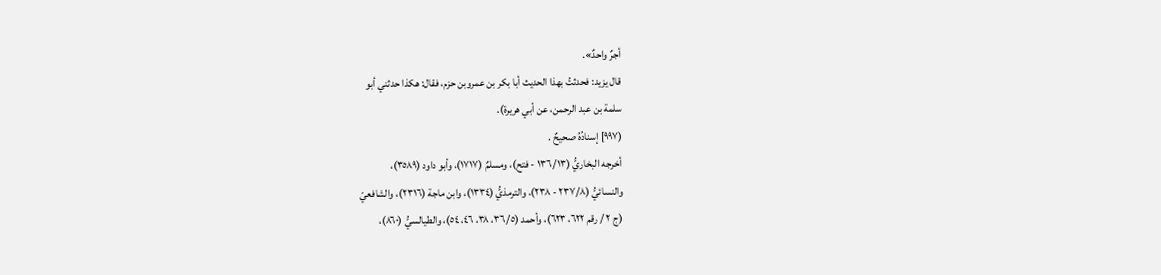أجرٌ واحدٌ».
قال يزيد: فحدثتُ بهذا الحديث أبا بكر بن عمروبن حزم، فقال: هكذا حدثني أبو
سلمة بن عبد الرحمن، عن أبي هريرة).
(٩٩٧] إسنادُهُ صحيحٌ .
أخرجه البخاريُّ (١٣٦/١٣ - فتح)، ومسلمٌ (١٧١٧)، وأبو داود (٣٥٨٩)،
والنسائيُّ (٢٣٧/٨ - ٢٣٨)، والترمذيُّ (١٣٣٤)، وابن ماجة (٢٣١٦)، والشافعيّ
(ج ٢ / رقم ٦٢٢، ٦٢٣)، وأحمد (٣٦/٥، ٣٨، ٤٦، ٥٤)، والطيالسيُّ (٨٦٠)،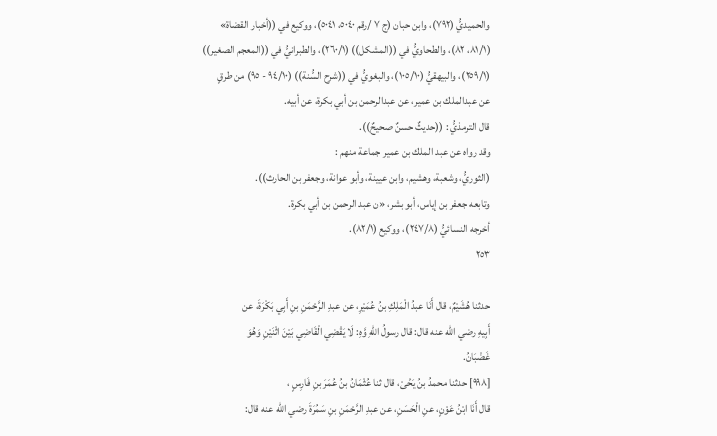والحميديُّ (٧٩٢)، وابن حبان (ج ٧ /رقم ٥٠٤٠، ٥٠٤١)، ووكيع في ((أخبار القضاة»
(٨١/١، ٨٢)، والطحاويُّ في ((المشكل)) (٢٦٠/١)، والطبرانيُّ في ((المعجم الصغير))
(٢٥٩/١)، والبيهقيُّ (١٠٥/١٠)، والبغويُّ في ((شرح السُّنة)) (٩٤/١٠ - ٩٥) من طرقٍ
عن عبدالملك بن عمير، عن عبدالرحمن بن أبي بكرة، عن أبيه.
قال الترمذيُّ : ((حديثٌ حسنٌ صحيحٌ)).
وقد رواه عن عبد الملك بن عمير جماعة منهم :
(الثوريُّ، وشعبة، وهشيم، وابن عيينة، وأبو عوانة، وجعفر بن الحارث)).
وتابعه جعفر بن إياس، أبو بشر، «ن عبد الرحمن بن أبي بكرة.
أخرجه النسائيُّ (٢٤٧/٨)، ووكيع (٨٢/١).
٢٥٣

حدثنا هُشَيْمٌ، قال أَنَا عبدُ الْمَلِكِ بنُ عُمَيْرِ، عن عبدِ الرَّحْمَنِ بنِ أَبِي بَكْرَةَ، عن
أَبِيهِ رضي الله عنه قال: قال رسولُ اللهِ وَّهِ: لَا يَقْضِي الْقَاضِي بَيْنَ اثْنَيْنِ وَهُوَ
غَضْبَانُ.
[٩٩٨] حدثنا محمدُ بنُ يَحَْىْ، قال ثنا عُثْمَانُ بنُ عُمَرَ بنِ فَارِسٍ ،
قال أَنَا ابْنُ عَوْنٍ، عنِ الْحَسَنِ، عن عبدِ الرَّحْمَنِ بنِ سَمُرَةَ رضي الله عنه قال: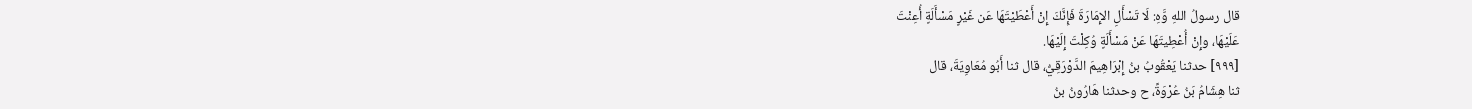قال رسولُ اللهِ وَّهِ: لَا تَسْأَلِ الإِمَارَةَ فَإِنَّكَ إِنْ أَعْطَيْتَهَا عَن غَيْرٍ مَسْأَلَةٍ أُعِنْتَ
عَلَيْهَا، وإِنْ أُعْطِيتَهَا عَنْ مَسْأَلَةٍ وُكِلْتَ إِلَيْهَا.
[٩٩٩] حدثنا يَعْقُوبُ بنُ إِبْرَاهِيمَ الدَّوْرَقِيُّ، قال ثنا أَبُو مُعَاوِيَةَ، قال
ثنا هِشَامُ بَنُ عُرْوَةً، ح وحدثنا هَارُونُ بنُ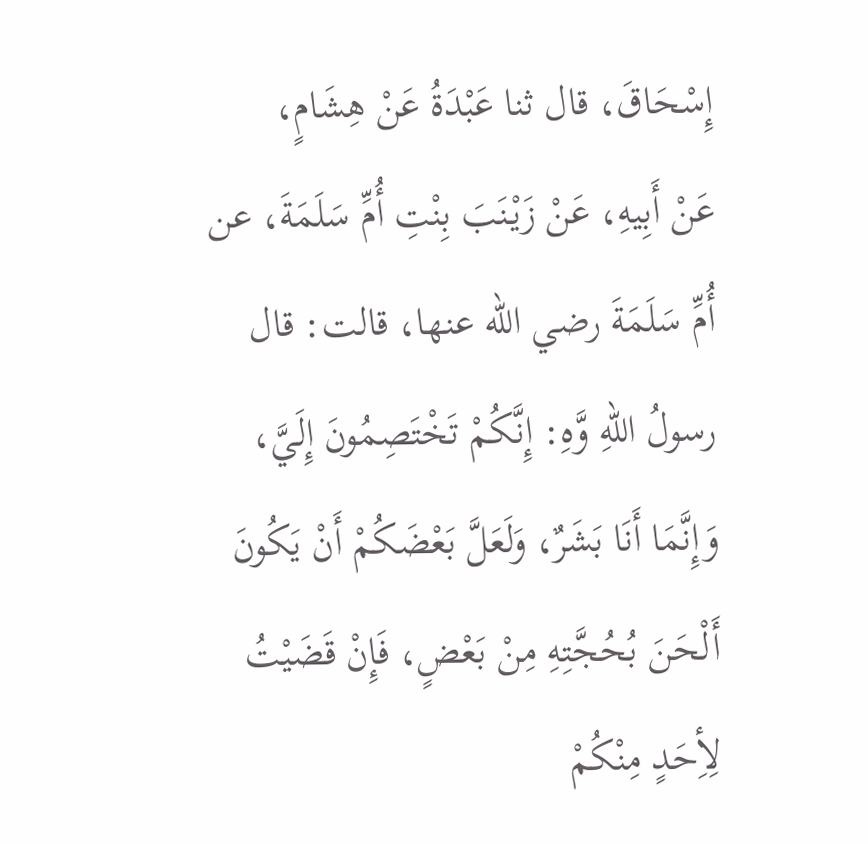إِسْحَاقَ، قال ثنا عَبْدَةُ عَنْ هِشَامٍ،
عَنْ أَبِيهِ، عَنْ زَيْنَبَ بِنْتِ أُمِّ سَلَمَةَ، عن أُمِّ سَلَمَةَ رضي الله عنها، قالت: قال
رسولُ اللهِ وَّهِ: إِنَّكُمْ تَخْتَصِمُونَ إِلَيَّ، وَإِنَّمَا أَنَا بَشَرٌ، وَلَعَلَّ بَعْضَكُمْ أَنْ يَكُونَ
أَلْحَنَ بُحُجَّتِهِ مِنْ بَعْضٍ، فَإِنْ قَضَيْتُ لِأِحَدٍ مِنْكُمْ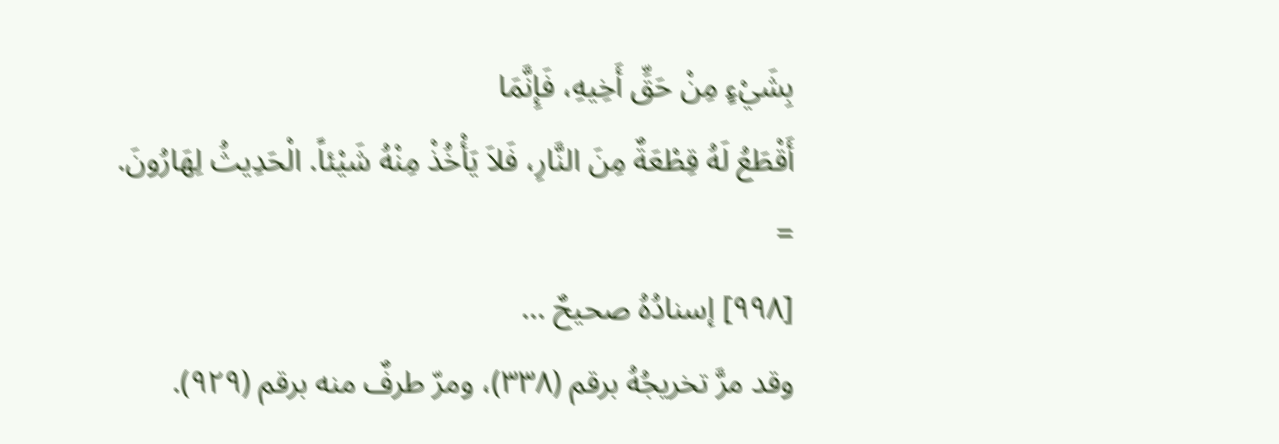بِشَيْءٍ مِنْ حَقِّ أَخِيهِ، فَإِنَّمَا
أَقْطَعُ لَهُ قِطْعَةٌ مِنَ النَّارِ، فَلاَ يَأْخُذْ مِنْهُ شَيْئاً. الْحَدِيثُ لِهَارُونَ.
=
[٩٩٨] إسنادُهُ صحيحٌ ...
وقد مرَّ تخريجُهُ برقم (٣٣٨)، ومرّ طرفٌ منه برقم (٩٢٩).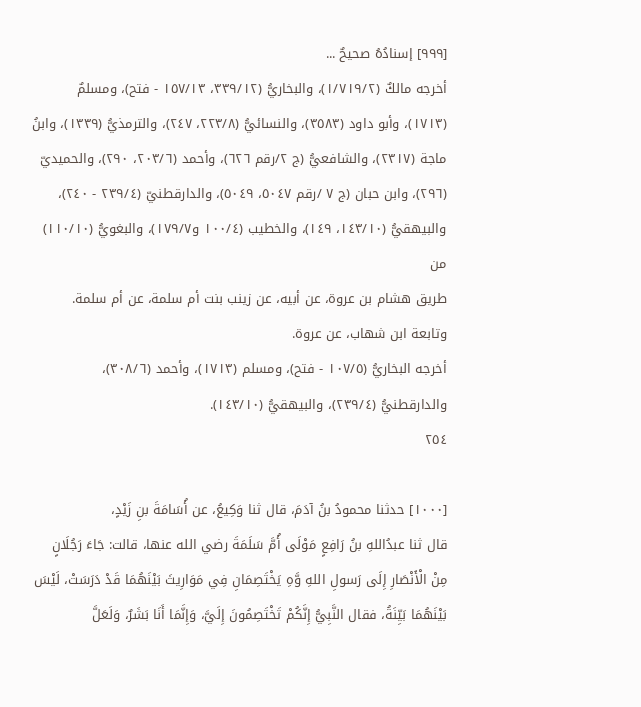[٩٩٩] إسنادُهُ صحيحٌ ...
أخرجه مالكٌ (١/٧١٩/٢)، والبخاريُّ (٣٣٩/١٢، ١٥٧/١٣ - فتح)، ومسلمٌ
(١٧١٣)، وأبو داود (٣٥٨٣)، والنسائيُّ (٢٢٣/٨، ٢٤٧)، والترمذيُّ (١٣٣٩)، وابنُ
ماجة (٢٣١٧)، والشافعيُّ (ج ٢/رقم ٦٢٦)، وأحمد (٢٠٣/٦، ٢٩٠)، والحميديّ
(٢٩٦)، وابن حبان (ج ٧ /رقم ٥٠٤٧، ٥٠٤٩)، والدارقطنيّ (٢٣٩/٤ - ٢٤٠)،
والبيهقيُّ (١٤٣/١٠، ١٤٩)، والخطيب (١٠٠/٤ و١٧٩/٧)، والبغويُّ (١١٠/١٠) من
طريق هشام بن عروة، عن أبيه، عن زينب بنت أم سلمة، عن أم سلمة.
وتابعة ابن شهاب، عن عروة.
أخرجه البخاريُّ (١٠٧/٥ - فتح)، ومسلم (١٧١٣)، وأحمد (٣٠٨/٦)،
والدارقطنيُّ (٢٣٩/٤)، والبيهقيُّ (١٤٣/١٠).
٢٥٤

[١٠٠٠] حدثنا محمودُ بنُ آدَمَ، قال ثنا وَكِيعُ، عن أُسَامَةَ بنِ زَيْدٍ،
قال ثنا عبدُاللهِ بنُ رَافِعٍ مَوْلَى أُمَّ سَلَمَةَ رضي الله عنها، قالت: جَاءَ رَجُلَانٍ
مِنْ الْأَنْصَارِ إِلَى رَسولِ اللهِ وَّهِ يَخْتَصِمَانِ فِي مَوَارِيثَ بَيْنَهُمَا قَدْ دَرَسَتْ، لَيْسَ
بَيْنَهُمَا بَيِّنَةُ، فقال النَّبِيُّ إِنَّكُمْ تَخْتَصِمُونَ إِلَيَّ، وَإِنَّمَا أَنَا بَشَرٌ، وَلَعَلَّ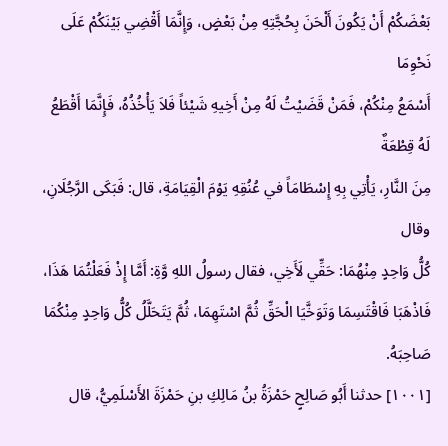بَعْضَكُمْ أَنْ يَكُونَ أَلْحَنَ بِحُجَّتِهِ مِنْ بَعْضٍ، وَإِنَّمَا أَقْضِي بَيْنَكُمْ عَلَى نَحْوِمَا
أَسْمَعُ مِنْكُمْ، فَمَنْ قَضَيْتُ لَهُ مِنْ أَخِيهِ شَيْئاً فَلاَ يَأْخُذُهُ، فَإِنَّمَا أَقْطَعُ لَهُ قِطْعَةٌ
مِنَ النَّارِ، يَأْتِي بِهِ إِسْطَامَاً في عُنُقِهِ يَوْمَ الْقِيَامَةِ، قال: فَبَكَى الرَّجُلَانِ، وقال
كُلُّ وَاحِدٍ مِنْهُمَا: حَقِّي لَأَخِي، فقال رسولُ اللهِ وَّةِ: أَمَّا إِذْ فَعَلْتُمَا هَذَا،
فَاذْهَبَا فَاقْتَسِمَا وَتَوَخَّيَا الْحَقِّ ثُمَّ اسْتَهِمَا، ثُمَّ يَتَحَلَّلُ كُلُّ وَاحِدٍ مِنْكُمَا صَاحِبَهُ.
[١٠٠١] حدثنا أَبُو صَالِحٍ حَمْزَةُ بنُ مَالِكِ بنِ حَمْزَةَ الأَسْلَمِيُّ، قال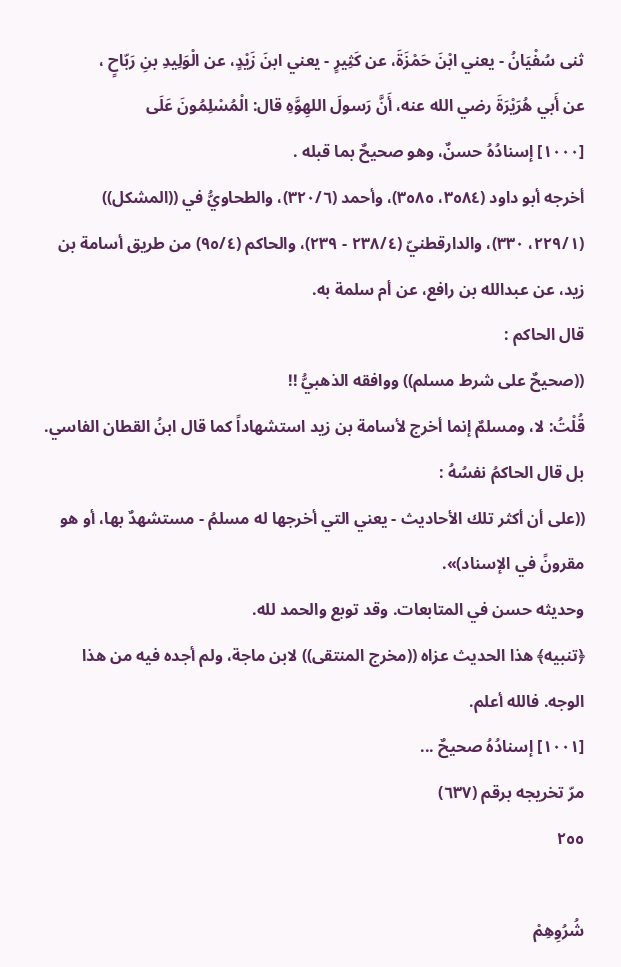ثنى سُفْيَانُ - يعني ابْنَ حَمْزَةَ، عن كَثِيرٍ - يعني ابنَ زَيْدٍ، عن الْوَلِيدِ بنِ رَبّاحٍ ،
عن أَبي هُرَيْرَةَ رضي الله عنه، أَنَّ رَسولَ اللهِوَّهِ قال: الْمُسْلِمُونَ عَلَى
[١٠٠٠] إسنادُهُ حسنٌ، وهو صحيحٌ بما قبله .
أخرجه أبو داود (٣٥٨٤، ٣٥٨٥)، وأحمد (٣٢٠/٦)، والطحاويُّ في ((المشكل))
(٢٢٩/١، ٣٣٠)، والدارقطنيّ (٢٣٨/٤ - ٢٣٩)، والحاكم (٩٥/٤) من طريق أسامة بن
زید، عن عبدالله بن رافع، عن أم سلمة به.
قال الحاكم :
((صحيحٌ على شرط مسلم)) ووافقه الذهبيُّ !!
قُلْتُ: لا، ومسلمٌ إنما أخرج لأسامة بن زيد استشهاداً كما قال ابنُ القطان الفاسي.
بل قال الحاكمُ نفسُهُ :
((على أن أكثر تلك الأحاديث - يعني التي أخرجها له مسلمُ - مستشهدٌ بها، أو هو
مقرونً في الإسناد)».
وحديثه حسن في المتابعات. وقد توبع والحمد لله.
﴿تنبيه﴾ هذا الحديث عزاه ((مخرج المنتقى)) لابن ماجة، ولم أجده فيه من هذا
الوجه. فالله أعلم.
[١٠٠١] إسنادُهُ صحيحٌ ...
مرّ تخريجه برقم (٦٣٧)
٢٥٥

شُرُوِهِمْ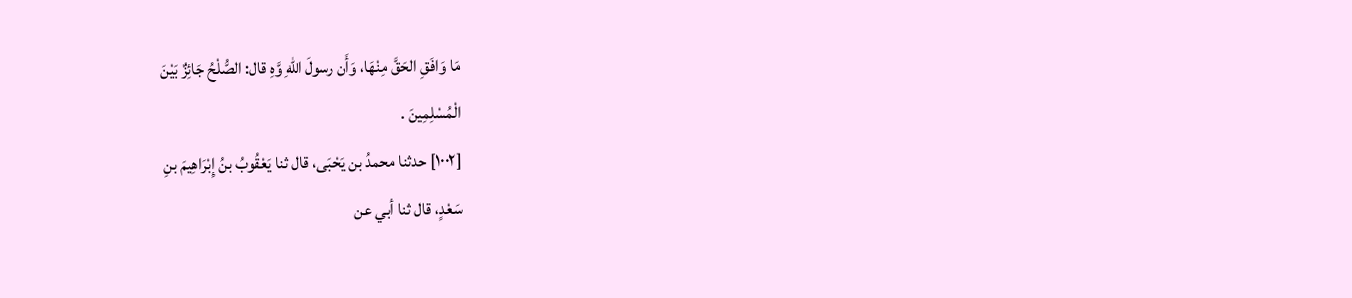مَا وَافَقِ الحَقَّ مِنْهَا، وَأَن رسولَ اللهِ وَّهِ قال: الصُّلْحُ جَائِزٌ بَيْنَ
الْمُسْلِمِينَ .
[١٠٠٢] حدثنا محمدُ بن يَحْبَى، قال ثنا يَعْقُوبُ بنُ إِبْرَاهِيمَ بنِ
سَعْدٍ، قال ثنا أبي عن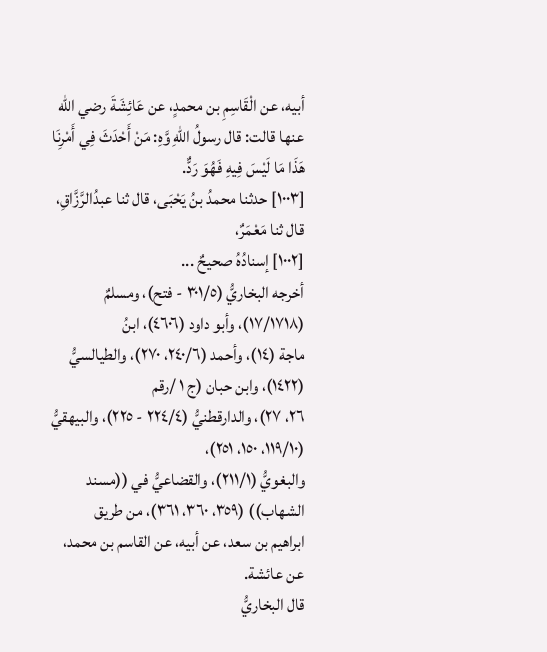أبيه، عن الْقَاسِمِ بن محمدٍ، عن عَائِشَةَ رضي الله
عنها قالت: قال رسولُ اللهِ وَّهِ: مَنْ أَحْدَثَ فِي أَمْرِنَا هَذَا مَا لَيْسَ فِيهِ فَهُوَ رَدٌّ.
[١٠٠٣] حدثنا محمدُ بنُ يَحْبَى، قال ثنا عبدُالرَّزَّاقِ، قال ثنا مَعْمَرٌ،
[١٠٠٢] إسنادُهُ صحيحٌ ...
أخرجه البخاريُّ (٣٠١/٥ - فتح)، ومسلمٌ (١٧/١٧١٨)، وأبو داود (٤٦٠٦)، ابنُ
ماجة (١٤)، وأحمد (٢٤٠/٦، ٢٧٠)، والطيالسيُّ (١٤٢٢)، وابن حبان (ج ١ /رقم
٢٦، ٢٧)، والدارقطنيُّ (٢٢٤/٤ - ٢٢٥)، والبيهقيُّ (١١٩/١٠، ١٥٠، ٢٥١)،
والبغويُّ (٢١١/١)، والقضاعيُّ في ((مسند الشهاب)) (٣٥٩، ٣٦٠، ٣٦١)، من طريق
ابراهيم بن سعد، عن أبيه، عن القاسم بن محمد، عن عائشة.
قال البخاريُّ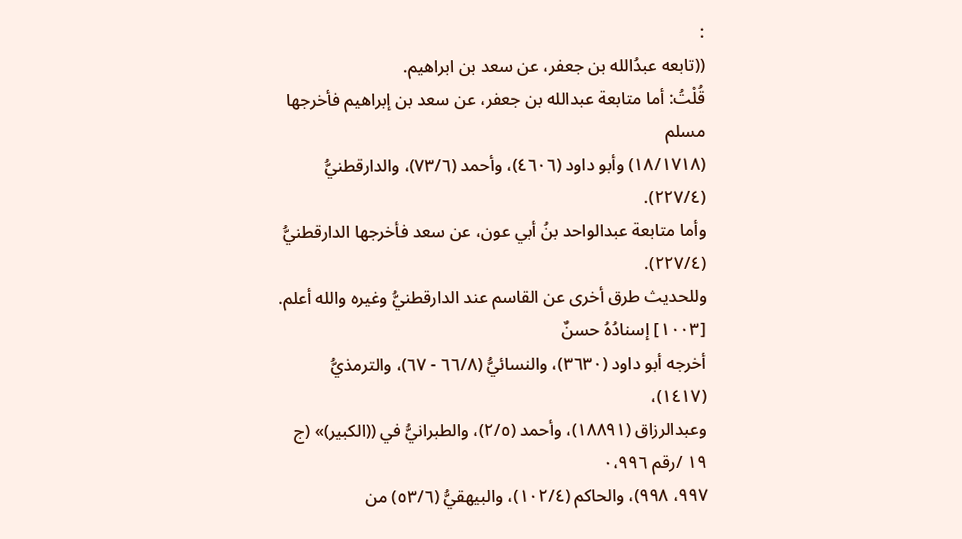:
((تابعه عبدُالله بن جعفر، عن سعد بن ابراهيم.
قُلْتُ: أما متابعة عبدالله بن جعفر، عن سعد بن إبراهيم فأخرجها مسلم
(١٨/١٧١٨) وأبو داود (٤٦٠٦)، وأحمد (٧٣/٦)، والدارقطنيُّ (٢٢٧/٤).
وأما متابعة عبدالواحد بنُ أبي عون، عن سعد فأخرجها الدارقطنيُّ (٢٢٧/٤).
وللحديث طرق أخرى عن القاسم عند الدارقطنيُّ وغيره والله أعلم.
[١٠٠٣] إسنادُهُ حسنٌ
أخرجه أبو داود (٣٦٣٠)، والنسائيُّ (٦٦/٨ - ٦٧)، والترمذيُّ (١٤١٧)،
وعبدالرزاق (١٨٨٩١)، وأحمد (٢/٥)، والطبرانيُّ في ((الكبير)» (ج ١٩ /رقم ٠،٩٩٦
٩٩٧، ٩٩٨)، والحاكم (١٠٢/٤)، والبيهقيُّ (٥٣/٦) من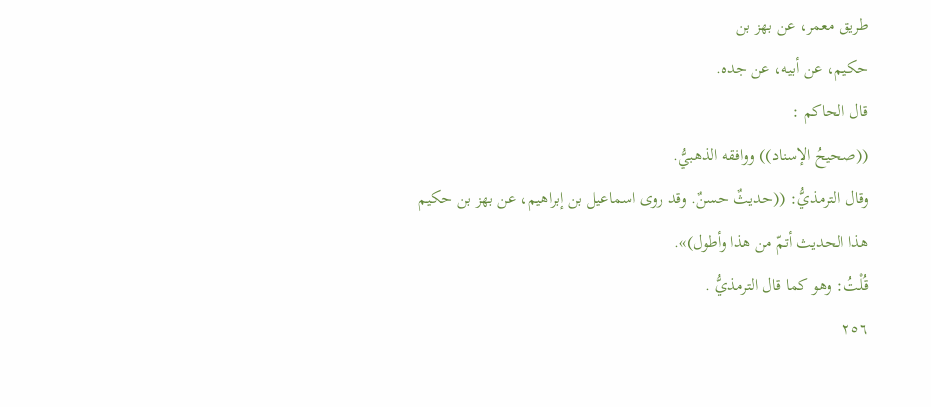طريق معمر، عن بهز بن
حکیم، عن أبيه، عن جده.
قال الحاكم :
((صحيحُ الإسناد)) ووافقه الذهبيُّ.
وقال الترمذيُّ: ((حديثٌ حسنٌ. وقد روى اسماعيل بن إبراهيم، عن بهز بن حكيم
هذا الحديث أتمّ من هذا وأطول)».
قُلْتُ: وهو كما قال الترمذيُّ .
٢٥٦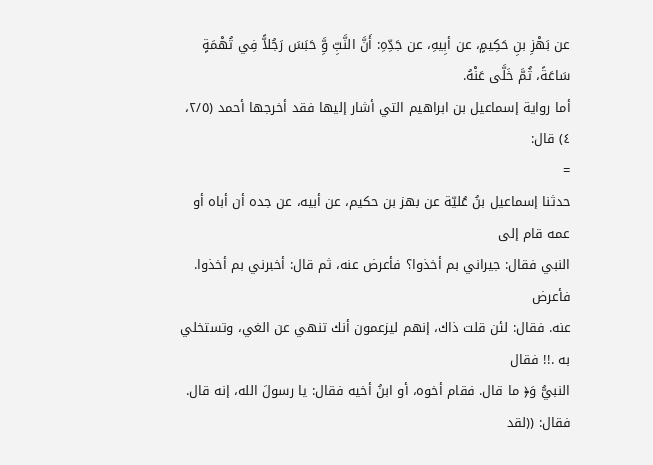عن بَهْزِ بنِ حَكِيمٍ، عن أبِيهِ، عن جَدِّهِ: أَنَّ النَّبِّ وَِّ حَبَسَ رَجُلاًّ فِي تُهْمَةٍ
سَاعَةً، ثُمَّ خَلَّى عَنْهُ.
أما رواية إسماعيل بن ابراهيم التي أشار إليها فقد أخرجها أحمد (٢/٥، ٤) قال:
=
حدثنا إسماعيل بنُ عُليّة عن بهز بن حكيم، عن أبيه، عن جده أن أباه أو عمه قام إلى
النبي فقال: جيراني بم أخذوا؟ فأعرض عنه، ثم قال: أخبرني بم أخذوا. فأعرض
عنه. فقال: لئن قلت ذاك، إنهم ليزعمون أنك تنهي عن الغي، وتستخلي به .!! فقال
النبيُّ وَ﴿ ما قال. فقام أخوه، أو ابنُ أخيه فقال: يا رسولَ الله، إنه قال. فقال: ((لقد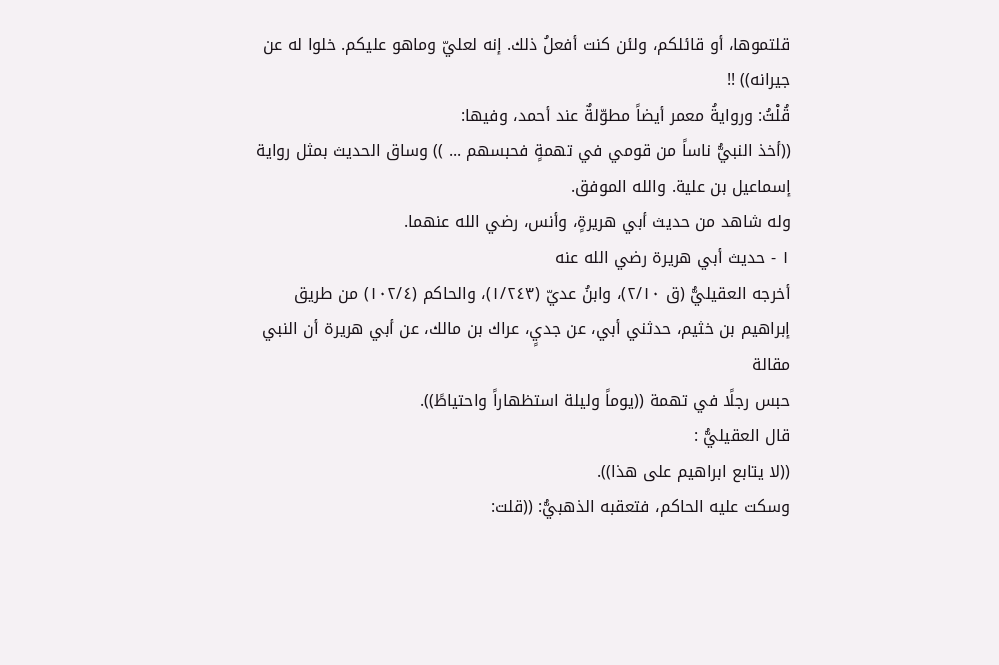قلتموها، أو قائلكم، ولئن كنت أفعلُ ذلك. إنه لعليّ وماهو عليكم. خلوا له عن
جيرانه)) !!
قُلْتُ: وروايةُ معمر أيضاً مطوّلةٌ عند أحمد، وفيها:
((أخذ النبيُّ ناساً من قومي في تهمةٍ فحبسهم ... )) وساق الحديث بمثل رواية
إسماعيل بن علية. والله الموفق.
وله شاهد من حديث أبي هريرةٍ، وأنس، رضي الله عنهما.
١ - حديث أبي هريرة رضي الله عنه
أخرجه العقيليُّ (ق ٢/١٠)، وابنُ عديّ (١/٢٤٣)، والحاكم (١٠٢/٤) من طريق
إبراهيم بن خثيم، حدثني أبي، عن جديٍ، عراك بن مالك، عن أبي هريرة أن النبي مقالة
حبس رجلًا في تهمة ((يوماً وليلة استظهاراً واحتياطً)).
قال العقيليُّ :
((لا يتابع ابراهيم على هذا)).
وسكت عليه الحاكم، فتعقبه الذهبيُّ: ((قلت: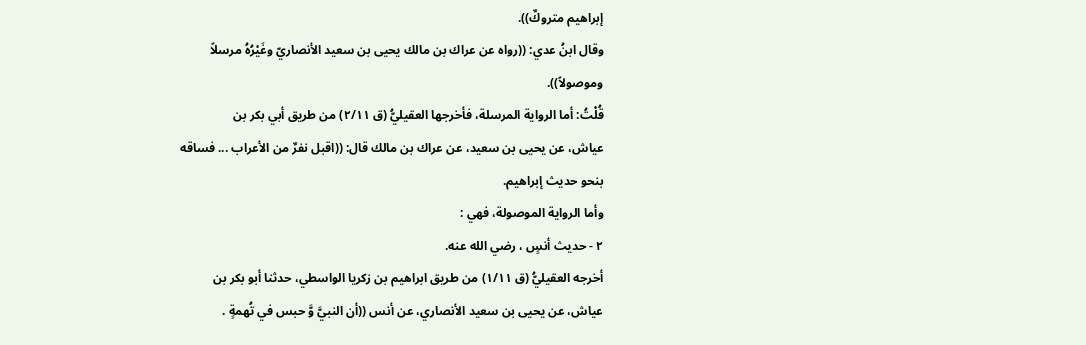إبراهيم متروكٌ)).
وقال ابنُ عدي: ((رواه عن عراك بن مالك يحيى بن سعيد الأنصاريّ وغَيْرُهُ مرسلاً
وموصولاً)).
قُلْتُ: أما الرواية المرسلة، فأخرجها العقيليُّ (ق ٢/١١) من طريق أبي بكر بن
عياش، عن يحيى بن سعيد، عن عراك بن مالك قال: ((اقبل نفرٌ من الأعراب ... فساقه
بنحو حديث إبراهيم.
وأما الرواية الموصولة، فهي :
٢ - حديث أنسٍ ، رضي الله عنه.
أخرجه العقيليُّ (ق ١/١١) من طريق ابراهيم بن زكريا الواسطي، حدثنا أبو بكر بن
عياش، عن يحيى بن سعيد الأنصاري، عن أنس ((أن النبيَّ وَّ حبس في تُهمةٍ .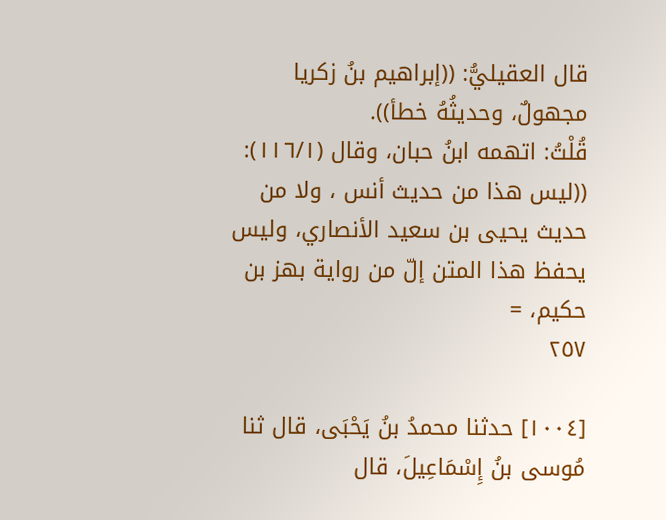قال العقيليُّ: ((إبراهيم بنُ زكريا مجهولٌ، وحديثُهُ خطأ)).
قُلْتُ: اتهمه ابنُ حبان، وقال (١١٦/١): ((ليس هذا من حديث أنس ، ولا من
حديث يحيى بن سعيد الأنصاري، وليس يحفظ هذا المتن إلّ من رواية بهز بن حكيم، =
٢٥٧

[١٠٠٤] حدثنا محمدُ بنُ يَحْبَى، قال ثنا مُوسى بنُ إِسْمَاعِيلَ، قال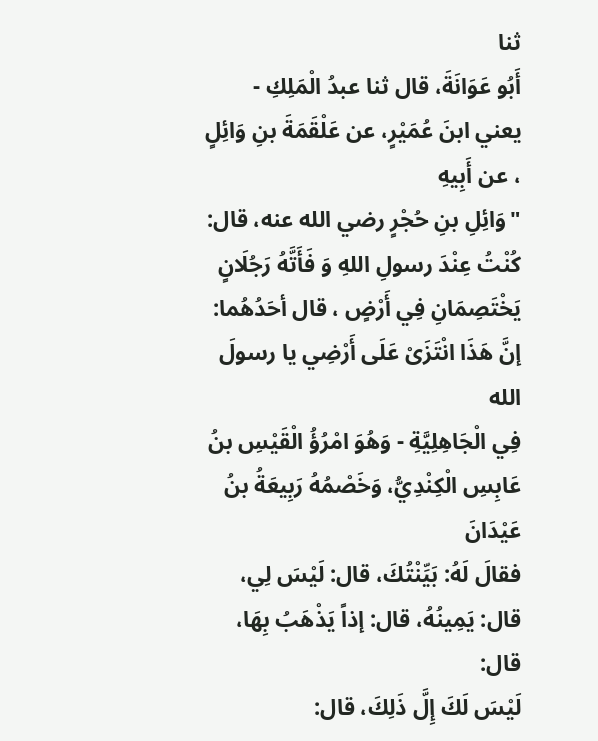ثنا
أَبُو عَوَانَةَ، قال ثنا عبدُ الْمَلِكِ - يعني ابنَ عُمَيْرٍ، عن عَلْقَمَةَ بنِ وَائِلٍ ، عن أَبِيهِ
"وَائِلِ بنِ حُجْرٍ رضي الله عنه، قال: كُنْتُ عِنْدَ رسولِ اللهِ وَ فَأَتَّهُ رَجُلَانٍ
يَخْتَصِمَانِ فِي أَرْضٍ ، قال أحَدُهُما: إنَّ هَذَا انْتَزَىْ عَلَى أَرْضِي يا رسولَ الله
فِي الْجَاهِلِيَّةِ - وَهُوَ امْرُؤُ الْقَيْسِ بنُ عَابِسِ الْكِنْدِيُّ، وَخَصْمُهُ رَبِيعَةُ بنُ عَيْدَانَ
فقالَ لَهُ: بَيِّنْتُكَ، قال: لَيْسَ لِي، قال: يَمِينُهُ، قال: إذاً يَذْهَبُ بِهَا، قال:
لَيْسَ لَكَ إِلَّ ذَلِكَ، قال: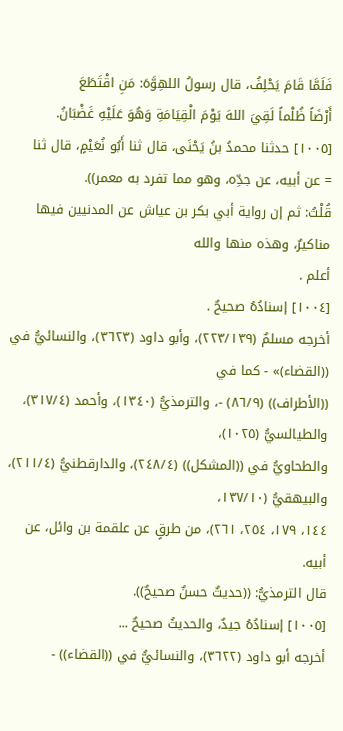فَلَمَّا قَامَ يَحْلِفُ، قال رسولُ اللهِوَّهَ: مَنِ اقْتَطَعَ
أَرْضَاً ظُلْماً لَقِيَ اللهَ يَوْمَ الْقِيَامَةِ وَهُوَ عَلَيْهِ غَضْبَانُ.
[١٠٠٥] حدثنا محمدُ بنُ يَحْنَى، قال ثنا أَبُو نُعَيْمٍ، قال ثنا
= عن أبيه، عن جدِّه، وهو مما تفرد به معمر)).
قُلْتُ: ثم إن رواية أبي بكر بن عياش عن المدنيين فيها مناكيرٌ، وهذه منها والله
أعلم .
[١٠٠٤] إسنادُهُ صحيحٌ .
أخرجه مسلمٌ (٢٢٣/١٣٩)، وأبو داود (٣٦٢٣)، والنسائيُّ في ((القضاء)» - كما في
((الأطراف)) (٨٦/٩) -، والترمذيُّ (١٣٤٠)، وأحمد (٣١٧/٤)، والطيالسيُّ (١٠٢٥)،
والطحاويُّ في ((المشكل)) (٢٤٨/٤)، والدارقطنيُّ (٢١١/٤)، والبيهقيُّ (١٣٧/١٠،
١٤٤، ١٧٩، ٢٥٤، ٢٦١)، من طرقٍ عن علقمة بن وائل، عن أبيه.
قال الترمذيُّ: ((حديثٌ حسنٌ صحيحٌ)).
[١٠٠٥] إسنادُهُ جيدٌ، والحديثُ صحيحٌ ...
أخرجه أبو داود (٣٦٢٢)، والنسائيُّ في ((القضاء)) -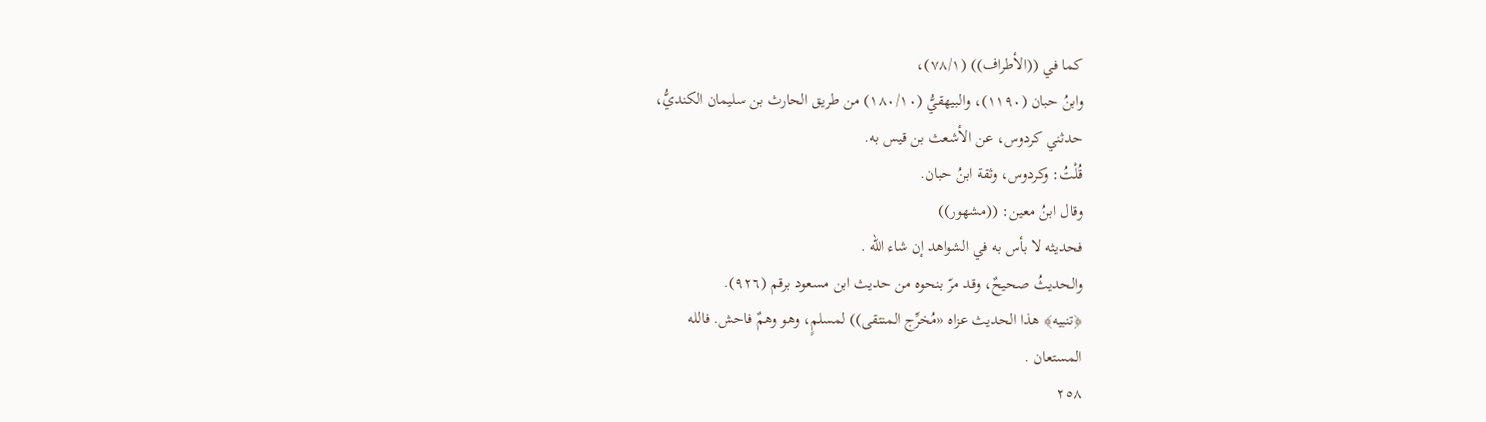كما في ((الأطراف)) (٧٨/١)،
وابنُ حبان (١١٩٠)، والبيهقيُّ (١٨٠/١٠) من طريق الحارث بن سليمان الكنديُّ،
حدثني کردوس، عن الأشعث بن قیس به.
قُلْتُ: وكردوس، وثقة ابنُ حبان.
وقال ابنُ معين: ((مشهور))
فحديثه لا بأس به في الشواهد إن شاء الله .
والحديثُ صحيحٌ، وقد مرّ بنحوه من حديث ابن مسعود برقم (٩٢٦).
﴿تنبيه﴾ هذا الحديث عزاه «مُخرِّج المنتقى)) لمسلمٍ، وهو وهمٌ فاحش. فالله
المستعان .
٢٥٨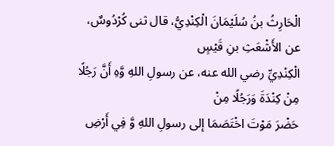الْحَارِثُ بنُ سُلَيْمَانَ الْكِنْدِيُّ، قال ثنى كُرْدُوسٌ، عن الأَشْعَثِ بنِ قَيْسٍ
الْكِنْدِيِّ رضي الله عنه، عن رسولِ اللهِ وَّهِ أَنَّ رَجُلًا مِنْ كِنْدَةَ وَرَجُلًا مِنْ
حَضْرَ مَوْتَ اخْتَصَمَا إلى رسولِ اللهِ وَّ فِي أَرْضِ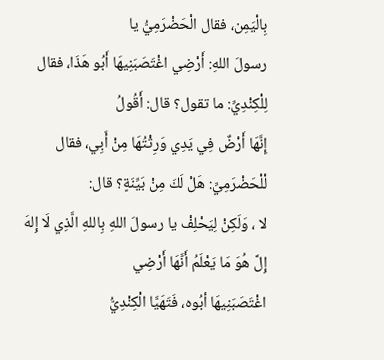بِالْيَمِن، فقال الْحَضْرَمِيُّ يا
رسولَ اللهِ: أَرْضِي اغْتَصَبَنِيهَا أَبُو هَذَا، فقال لِلْكِنْدِيِّ: ما تقول؟ قال: أَقُولُ
إِنَّهَا أَرْضٌ فِي يَدِي وَرِثْتُهَا مِنْ أَبِي، فقال لْلْحَضْرَمِيِّ: هَلْ لَكَ مِنْ بَيِّنَةٍ؟ قال:
لا ، وَلَكِنْ لِيَحْلِفْ يا رسولَ اللهِ بِاللهِ الَّذِي لَا إِلهَ إِلَّ هُوَ مَا يَعْلَمُ أَنَّهَا أَرْضِي
اغْتَصَبَنِيهَا أبُوه، فَتَهَيَّا الْكِنْدِيُّ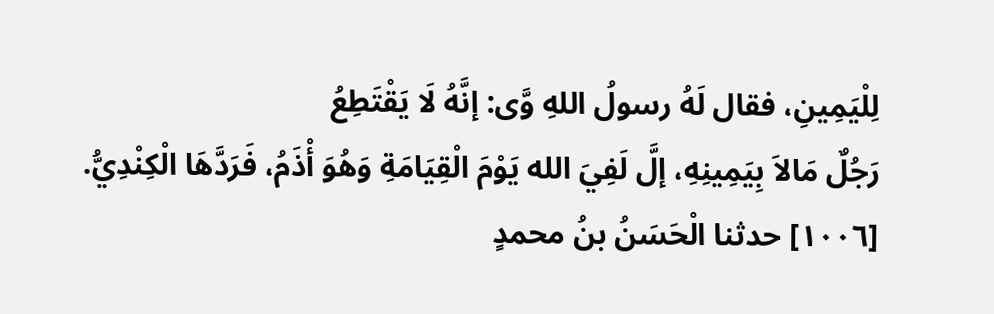لِلْيَمِينِ، فقال لَهُ رسولُ اللهِ وَّى: إنَّهُ لَا يَقْتَطِعُ
رَجُلٌ مَالاَ بِيَمِينِهِ، إلَّ لَفِيَ الله يَوْمَ الْقِيَامَةِ وَهُوَ أْذَمُ، فَرَدَّهَا الْكِنْدِيُّ.
[١٠٠٦] حدثنا الْحَسَنُ بنُ محمدٍ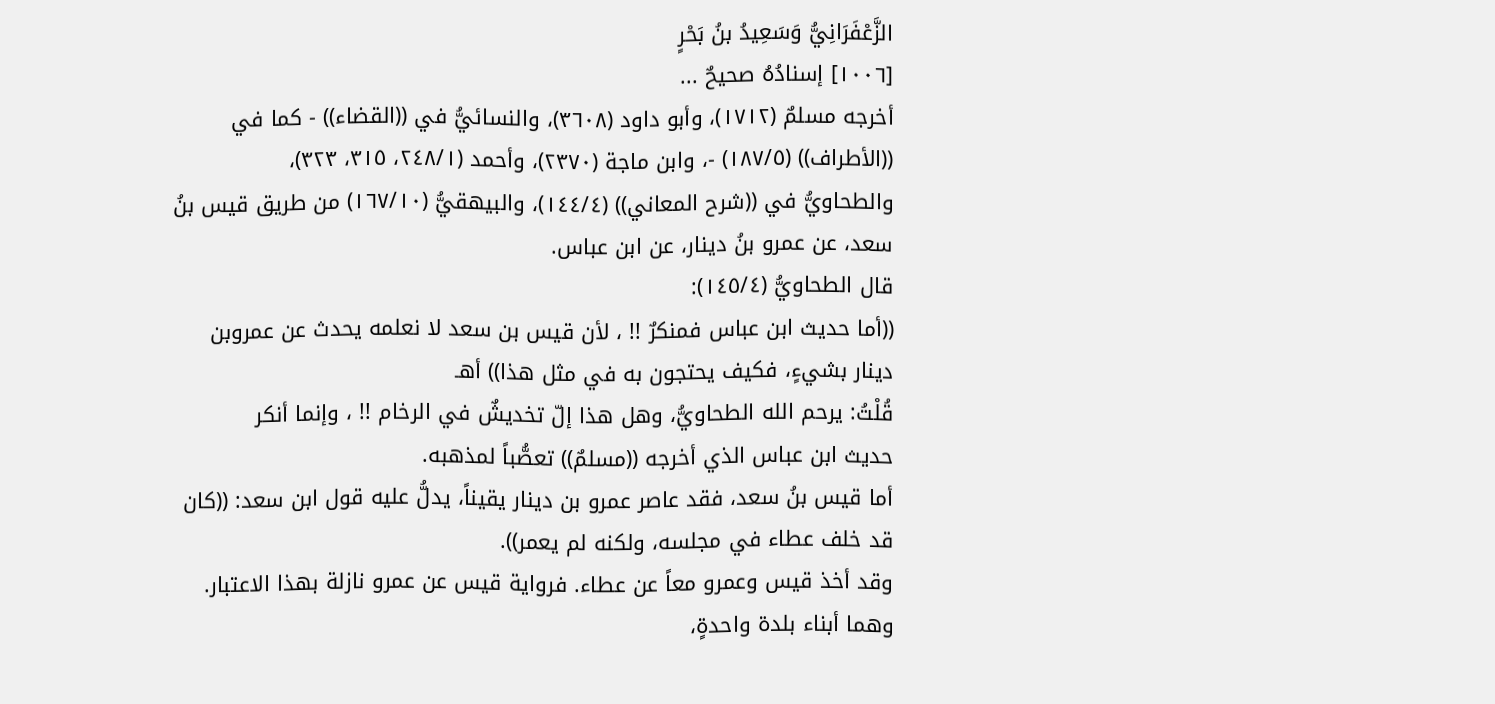الزَّعْفَرَانِيُّ وَسَعِيدُ بنُ بَحْرٍ
[١٠٠٦] إسنادُهُ صحيحٌ ...
أخرجه مسلمٌ (١٧١٢)، وأبو داود (٣٦٠٨)، والنسائيُّ في ((القضاء)) - كما في
((الأطراف)) (١٨٧/٥) -، وابن ماجة (٢٣٧٠)، وأحمد (٢٤٨/١، ٣١٥، ٣٢٣)،
والطحاويُّ في ((شرح المعاني)) (١٤٤/٤)، والبيهقيُّ (١٦٧/١٠) من طريق قيس بنُ
سعد، عن عمرو بنُ دینار، عن ابن عباس.
قال الطحاويُّ (١٤٥/٤):
((أما حديث ابن عباس فمنكرٌ !! ، لأن قيس بن سعد لا نعلمه يحدث عن عمروبن
دینار بشيءٍ، فکیف یحتجون به في مثل هذا)) أهـ
قُلْتُ: يرحم الله الطحاويُّ، وهل هذا إلّ تخديشٌ في الرخام !! ، وإنما أنكر
حديث ابن عباس الذي أخرجه ((مسلمٌ)) تعصُّباً لمذهبه.
أما قيس بنُ سعد، فقد عاصر عمرو بن دينار يقيناً، يدلُّ عليه قول ابن سعد: ((كان
قد خلف عطاء في مجلسه، ولكنه لم يعمر)).
وقد أخذ قيس وعمرو معاً عن عطاء. فرواية قيس عن عمرو نازلة بهذا الاعتبار.
وهما أبناء بلدة واحدةٍ،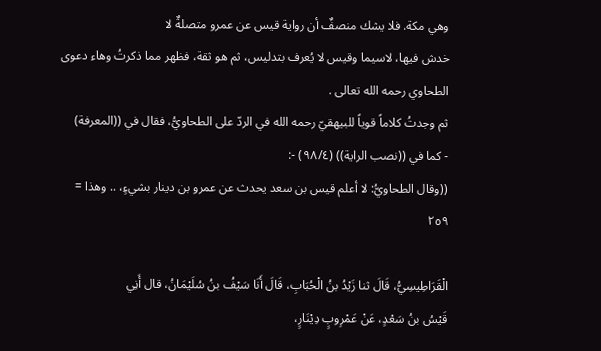وهي مكة. فلا يشك منصفٌ أن رواية قيس عن عمرو متصلةٌ لا
خدش فيها، لاسيما وقيس لا يُعرف بتدليس، ثم هو ثقة، فظهر مما ذكرتُ وهاء دعوى
الطحاوي رحمه الله تعالى .
ثم وجدتُ كلاماً قوياً للبيهقيّ رحمه الله في الردّ على الطحاويُّ، فقال في ((المعرفة)
- كما في ((نصب الراية)) (٩٨/٤) -:
((وقال الطحاويُّ: لا أعلم قيس بن سعد يحدث عن عمرو بن دينار بشيءٍ، .. وهذا =
٢٥٩

الْقَرَاطِيسِيُّ، قَالَ ثنا زَيْدُ بنُ الْحُبَابِ، قَالَ أَنَا سَيْفُ بنُ سُلَيْمَانُ، قال أَنِي
قَيْسُ بنُ سَعْدٍ، عَنْ عَمْرِوبٍ دِيْنَارٍ،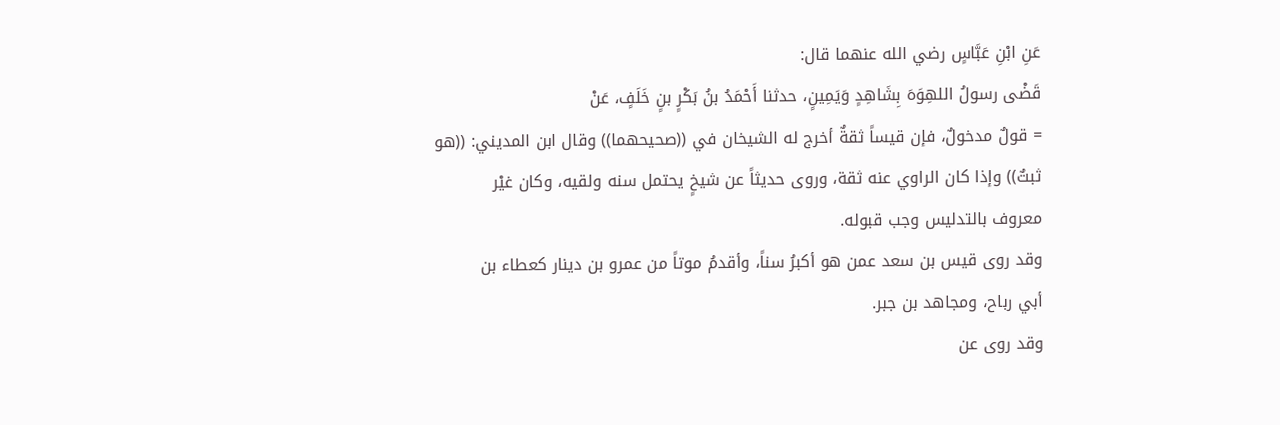عَنِ ابْنِ عَبَّاسٍ رضي الله عنهما قال:
قَضْى رسولُ اللهِوَهَ بِشَاهِدٍ وَيَمِينٍ، حدثنا أَحْمَدُ بنُ بَكْرٍ بنٍ خَلَفٍ، عَنْ
= قولٌ مدخولٌ، فإن قيساً ثقةٌ أخرج له الشيخان في ((صحيحهما)) وقال ابن المديني: ((هو
ثبتٌ)) وإذا كان الراوي عنه ثقة، وروى حديثاً عن شيخٍ يحتمل سنه ولقيه، وكان غيْر
معروف بالتدليس وجب قبوله.
وقد روى قيس بن سعد عمن هو أكبرُ سناً، وأقدمُ موتاً من عمرو بن دينار کعطاء بن
أبي رباح، ومجاهد بن جبر.
وقد روى عن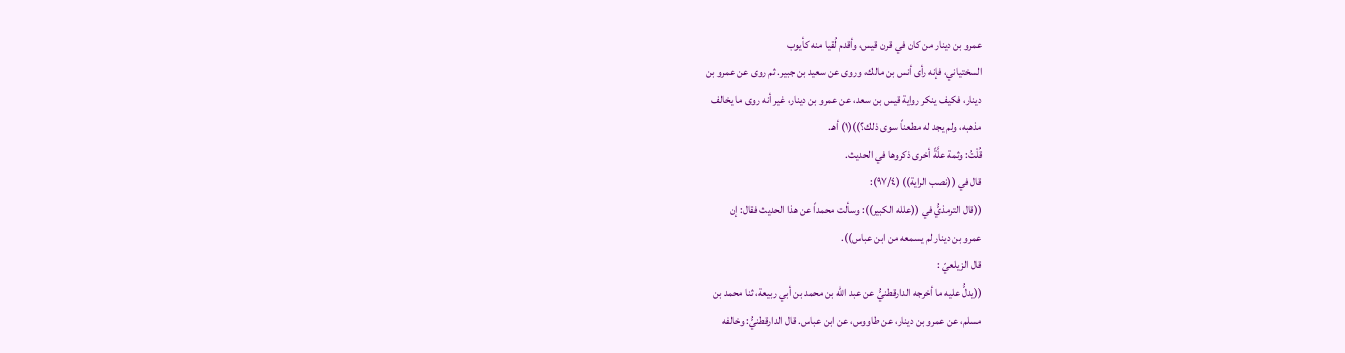عمرو بن دينار من كان في قرن قيس، وأقدم لُقيا منه كأيوب
السختياني، فإنه رأى أنس بن مالك، وروى عن سعيد بن جبير. ثم روى عن عمرو بن
دينار، فكيف ينكر رواية قيس بن سعد، عن عمرو بن دينار، غير أنه روى ما يخالف
مذهبه، ولم يجد له مطعناً سوى ذلك؟))(١) أهـ.
قُلْتُ: وثمة علَّةً أخرى ذكروها في الحديث.
قال في ((نصب الراية)) (٩٧/٤):
((قال الترمذيُّ في ((علله الكبير)): وسألت محمداً عن هذا الحديث فقال: إن
عمرو بن دینار لم یسمعه من ابن عباس)).
قال الزيلعيّ :
((يدلُّ عليه ما أخرجه الدارقطنيُّ عن عبد الله بن محمد بن أبي ربيعة، ثنا محمد بن
مسلم، عن عمرو بن دينار، عن طاووس، عن ابن عباس. قال الدارقطنيُّ: وخالفه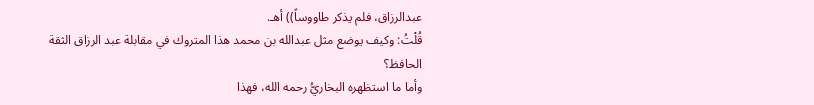عبدالرزاق، فلم يذكر طاووساً)) أهـ.
قُلْتُ: وكيف يوضع مثل عبدالله بن محمد هذا المتروك في مقابلة عبد الرزاق الثقة
الحافظ؟
وأما ما استظهره البخاريُّ رحمه الله، فهذا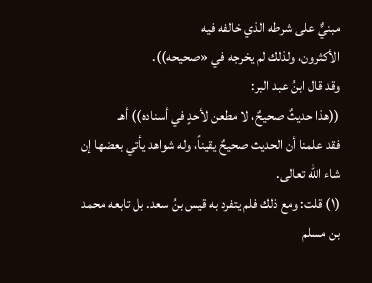مبنيٌّ على شرطه الذي خالفه فيه
الأكثرون، ولذلك لم يخرجه في «صحيحه)).
وقد قال ابنُ عبد البر:
((هذا حديثٌ صحيحٌ، لا مطعن لأحدٍ في أسناده)) أهـ
فقد علمنا أن الحديث صحيحٌ يقيناً، وله شواهد يأتي بعضها إن شاء الله تعالى.
(١) قلت: ومع ذلك فلم يتفرد به قيس بنُ سعد. بل تابعه محمد بن مسلم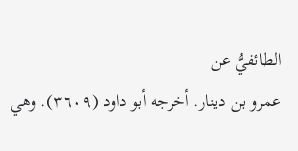الطائفيُّ عن
عمرو بن دينار. أخرجه أبو داود (٣٦٠٩). وهي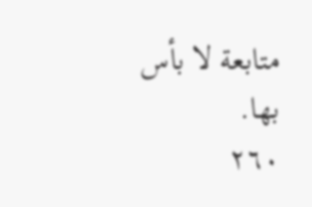متابعة لا بأس بها.
٢٦٠